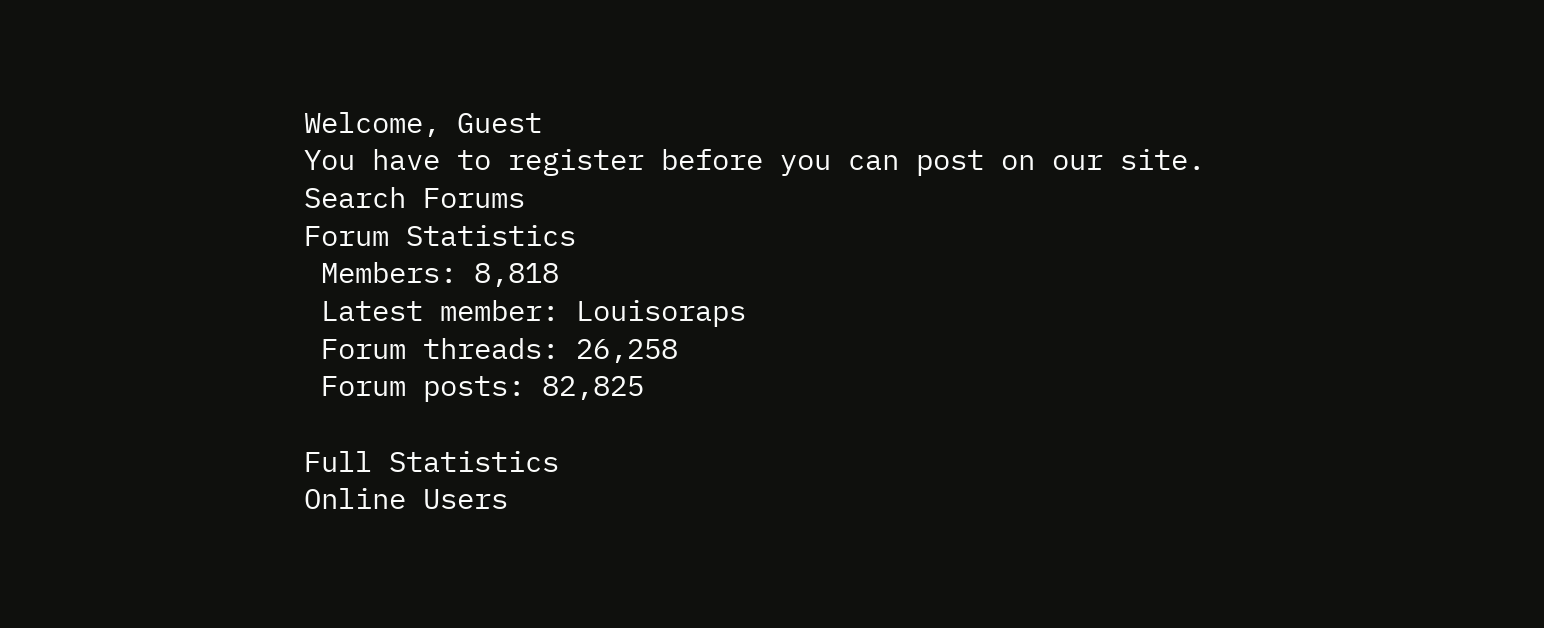Welcome, Guest
You have to register before you can post on our site.
Search Forums
Forum Statistics
 Members: 8,818
 Latest member: Louisoraps
 Forum threads: 26,258
 Forum posts: 82,825

Full Statistics
Online Users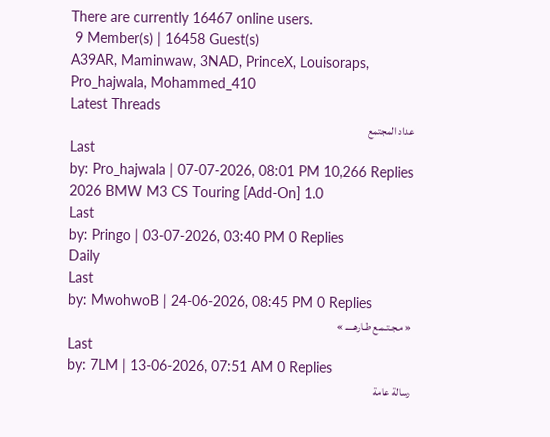There are currently 16467 online users.
 9 Member(s) | 16458 Guest(s)
A39AR, Maminwaw, 3NAD, PrinceX, Louisoraps, Pro_hajwala, Mohammed_410
Latest Threads
عداد المجتمع
Last
by: Pro_hajwala | 07-07-2026, 08:01 PM 10,266 Replies
2026 BMW M3 CS Touring [Add-On] 1.0
Last
by: Pringo | 03-07-2026, 03:40 PM 0 Replies
Daily
Last
by: MwohwoB | 24-06-2026, 08:45 PM 0 Replies
« مـجـتـمـع طـارهـــــ »
Last
by: 7LM | 13-06-2026, 07:51 AM 0 Replies
رسالة عامة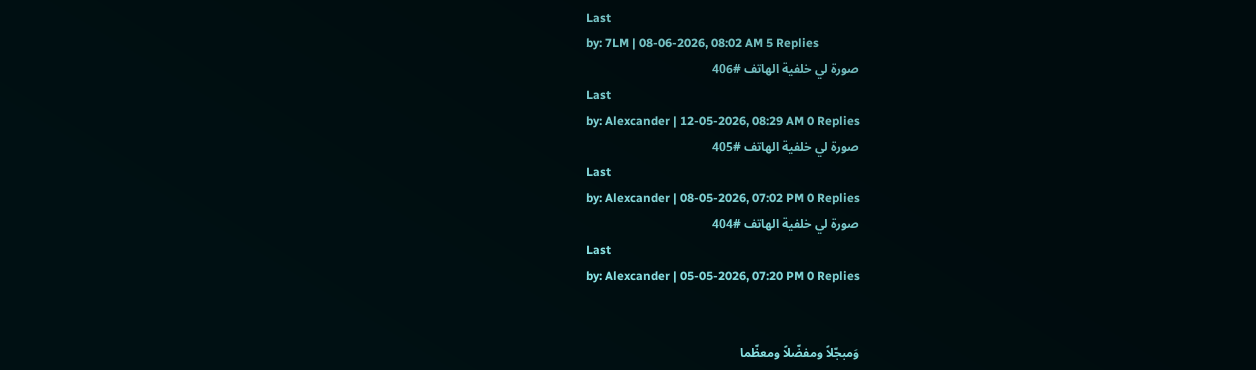Last
by: 7LM | 08-06-2026, 08:02 AM 5 Replies
صورة لي خلفية الهاتف #406
Last
by: Alexcander | 12-05-2026, 08:29 AM 0 Replies
صورة لي خلفية الهاتف #405
Last
by: Alexcander | 08-05-2026, 07:02 PM 0 Replies
صورة لي خلفية الهاتف #404
Last
by: Alexcander | 05-05-2026, 07:20 PM 0 Replies


وَمبجّلاً ومفضّلاً ومعظّما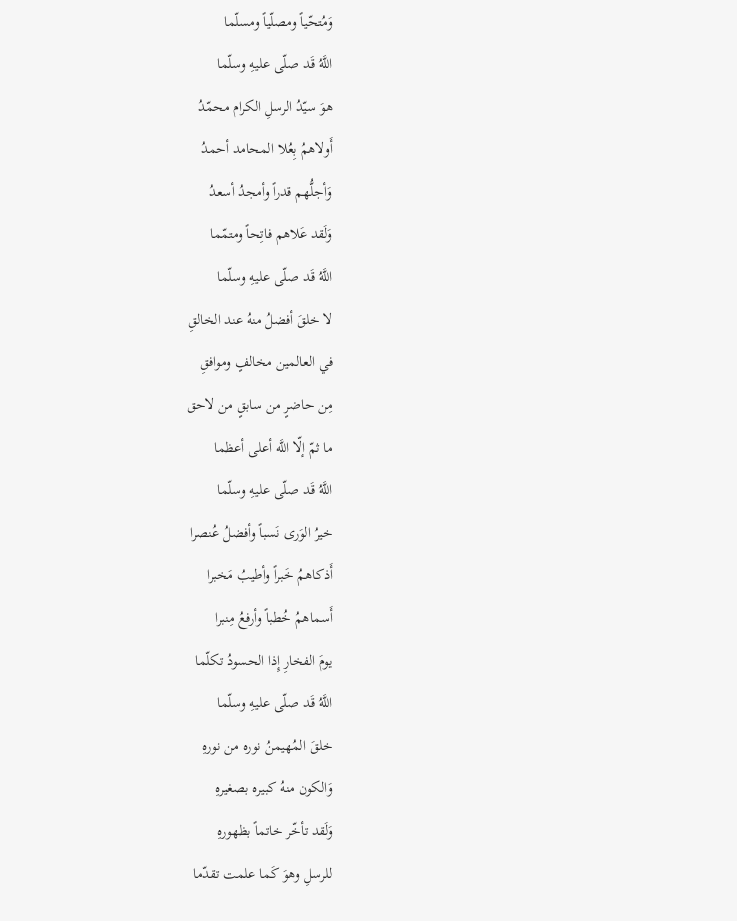وَمُتحّياً ومصلّياً ومسلّما
اللَّهُ قَد صلّى عليهِ وسلّما
هوَ سيّدُ الرسلِ الكرام محمّدُ
أَولاهمُ بِعُلا المحامد أحمدُ
وَأجلُّهم قدراً وأمجدُ أسعدُ
وَلَقد عَلاهم فاتِحاً ومتمّما
اللَّهُ قَد صلّى عليهِ وسلّما
لا خلقَ أفضلُ منهُ عند الخالقِ
في العالمين مخالفٍ وموافقِ
مِن حاضرٍ من سابقٍ من لاحق
ما ثمّ إلّا اللَّه أعلى أعظما
اللَّهُ قَد صلّى عليهِ وسلّما
خيرُ الوَرى نَسباً وأفضلُ عُنصرا
أَذكاهمُ خَبراً وأطيبُ مَخبرا
أَسماهمُ خُطباً وأرفعُ مِنبرا
يومَ الفخارِ إِذا الحسودُ تكلّما
اللَّهُ قَد صلّى عليهِ وسلّما
خلقَ المُهيمنُ نوره من نورهِ
وَالكون منهُ كبيره بصغيرهِ
وَلَقد تأخّر خاتماً بظهورهِ
للرسلِ وهوَ كَما علمت تقدّما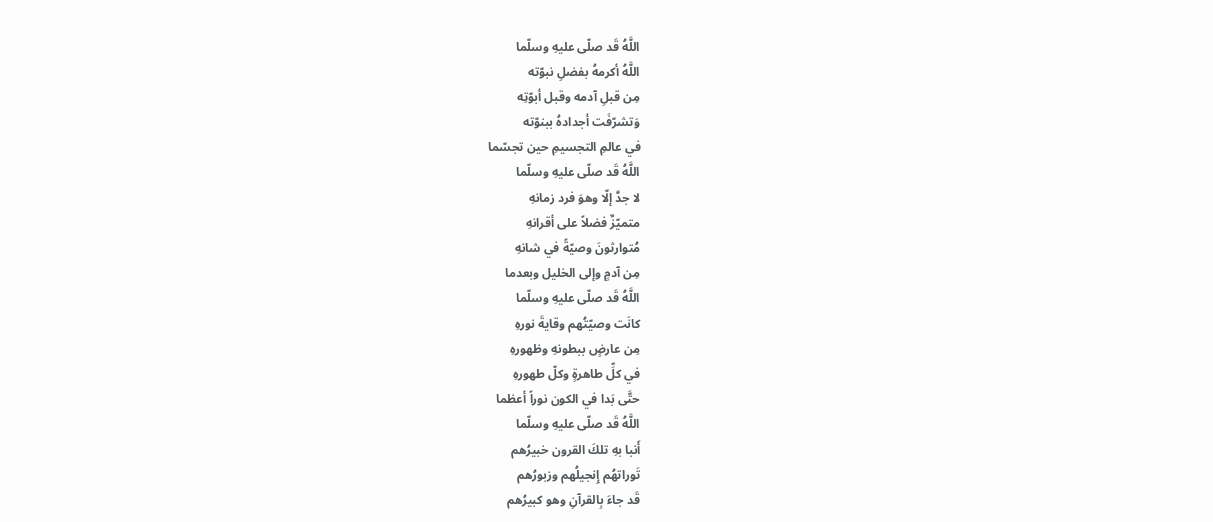اللَّهُ قَد صلّى عليهِ وسلّما
اللَّهُ أكرمهُ بفضلِ نبوّته
مِن قبلِ آدمه وقبل أبوّتِه
وَتشرّفَت أجدادهُ ببنوّته
في عالمِ التجسيمِ حين تجسّما
اللَّهُ قَد صلّى عليهِ وسلّما
لا جدَّ إلّا وهوَ فرد زمانهِ
متميّزٌ فضلاً على أقرانهِ
مُتوارثونَ وصيّةً في شانهِ
مِن آدمٍ وإلى الخليل وبعدما
اللَّهُ قَد صلّى عليهِ وسلّما
كانَت وصيّتُهم وقايةَ نورهِ
مِن عارضٍ ببطونهِ وظهورهِ
في كلِّ طاهرةٍ وكلّ طهورهِ
حتَّى بَدا في الكون نوراً أعظما
اللَّهُ قَد صلّى عليهِ وسلّما
أَنبا بهِ تلكَ القرون خبيرُهم
تَوراتهُم إِنجيلُهم وزبورُهم
قَد جاءَ بِالقرآنِ وهو كبيرُهم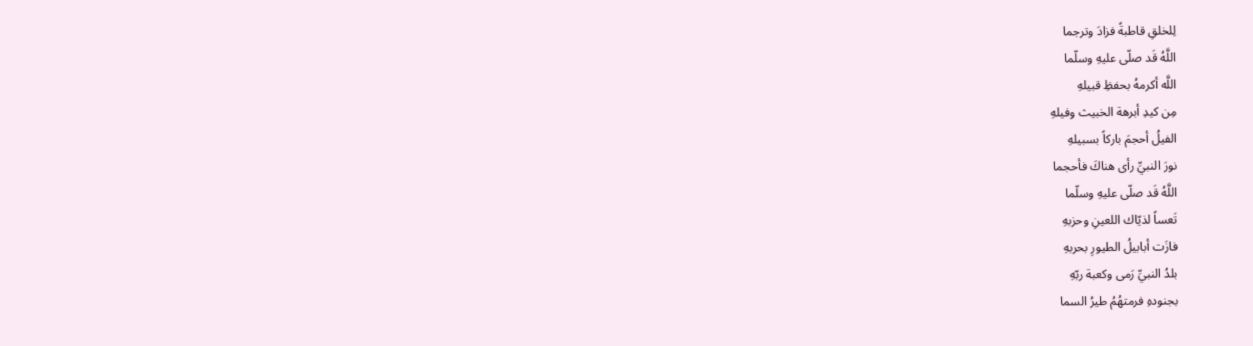لِلخلقِ قاطبةً فزادَ وترجما
اللَّهُ قَد صلّى عليهِ وسلّما
اللَّه أكرمهُ بحفظِ قبيلهِ
مِن كيدِ أبرهة الخبيث وفيلهِ
الفيلُ أحجمَ باركاً بسبيلهِ
نورَ النبيِّ رأى هناكَ فأحجما
اللَّهُ قَد صلّى عليهِ وسلّما
تَعساً لذيّاك اللعينِ وحزبهِ
فازَت أبابيلُ الطيورِ بحربهِ
بلدُ النبيِّ رَمى وكعبة ربّهِ
بجنودهِ فرمتهُمُ طيرُ السما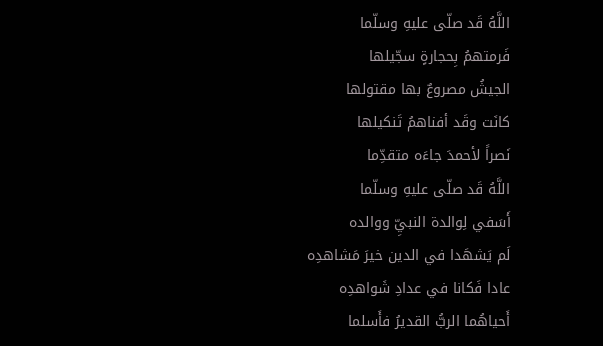اللَّهُ قَد صلّى عليهِ وسلّما
فَرمتهمُ بِحجارةٍ سجّيلها
الجيشُ مصروعٌ بها مقتولها
كانَت وقَد أفناهمُ تَنكيلها
نَصراً لأحمدَ جاءَه متقدِّما
اللَّهُ قَد صلّى عليهِ وسلّما
أَسَفي لِوالدة النبيِّ ووالده
لَم يَشهَدا في الدين خيرَ مَشاهدِه
عادا فَكانا في عدادِ شَواهدِه
أَحياهُما الربُّ القديرُ فأَسلما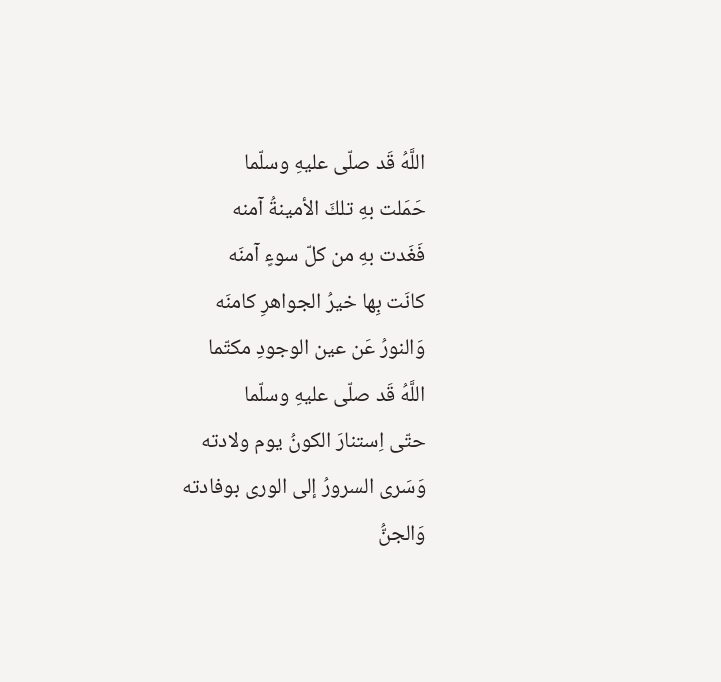اللَّهُ قَد صلّى عليهِ وسلّما
حَمَلت بهِ تلكَ الأمينةُ آمنه
فَغَدت بهِ من كلّ سوءٍ آمنَه
كانَت بِها خيرُ الجواهرِ كامنَه
وَالنورُ عَن عين الوجودِ مكتّما
اللَّهُ قَد صلّى عليهِ وسلّما
حتّى اِستنارَ الكونُ يوم ولادته
وَسَرى السرورُ إلى الورى بوفادته
وَالجنُّ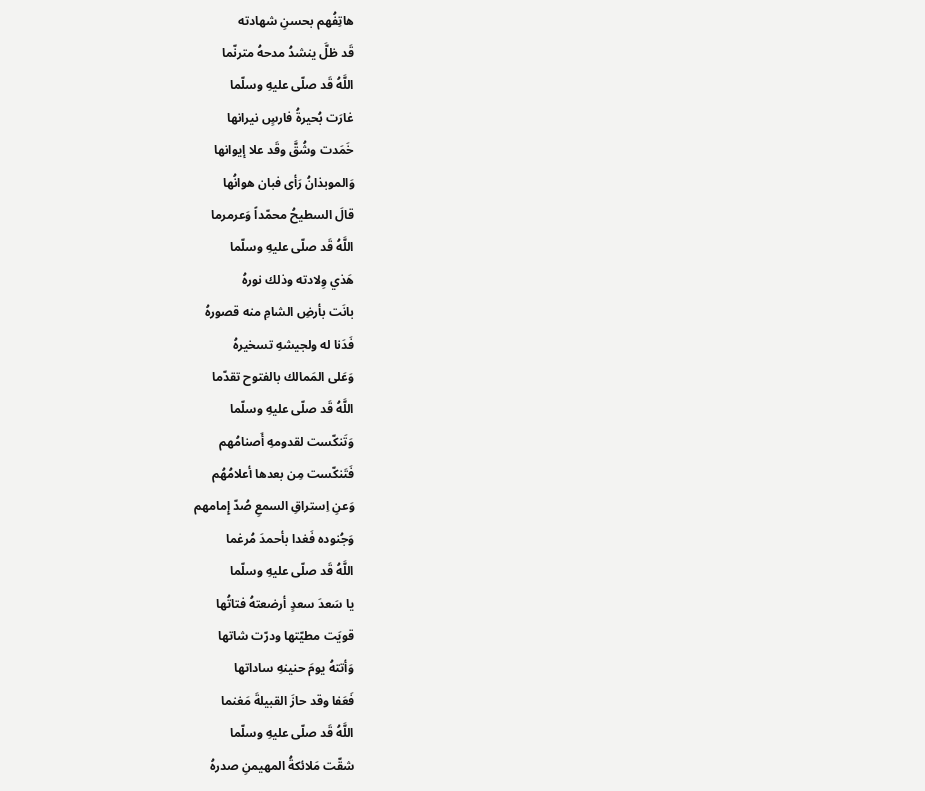هاتِفُهم بحسنِ شهادته
قَد ظلَّ ينشدُ مدحهُ مترنّما
اللَّهُ قَد صلّى عليهِ وسلّما
غارَت بُحيرةُ فارسٍ نيرانها
خَمَدت وشُقَّ وقَد علا إيوانها
وَالموبذانُ رَأى فبان هوانُها
قالَ السطيحُ محمّداً وَعرمرما
اللَّهُ قَد صلّى عليهِ وسلّما
هَذي وِلادته وذلك نورهُ
بانَت بأرضِ الشامِ منه قصورهُ
فَدَنا له ولجيشهِ تسخيرهُ
وَعَلى المَمالك بالفتوح تقدّما
اللَّهُ قَد صلّى عليهِ وسلّما
وَتَنكّست لقدومهِ أَصنامُهم
فَتَنكّست مِن بعدها أعلامُهُم
وَعنِ اِستراقِ السمعِ صُدّ إِمامهم
وَجُنوده فَغدا بأحمدَ مُرغما
اللَّهُ قَد صلّى عليهِ وسلّما
يا سَعدَ سعدٍ أرضعتهُ فتاتُها
قويَت مطيّتها ودرّت شاتها
وَأتتهُ يومَ حنينهِ ساداتها
فَعَفا وقد حازَ القبيلةَ مَغنما
اللَّهُ قَد صلّى عليهِ وسلّما
شقّت مَلائكةُ المهيمنِ صدرهُ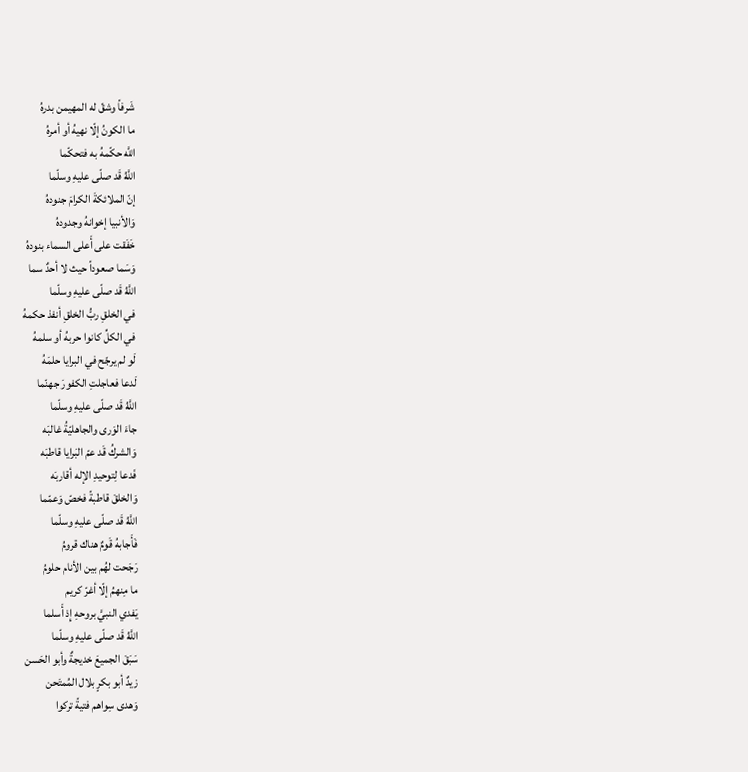شَرفاً وشقّ له المهيمن بدرهُ
ما الكونُ إلّا نهيهُ أو أمرهُ
اللَّه حكّمهُ به فتحكّما
اللَّهُ قَد صلّى عليهِ وسلّما
إنّ الملائكةَ الكرامَ جنودهُ
وَالأنبيا إخوانهُ وجدودهُ
خَفَقت على أَعلى السماء بنودهُ
وَسَما صعوداً حيث لا أحدٌ سما
اللَّهُ قَد صلّى عليهِ وسلّما
في الخلقِ ربُّ الخلقِ أنفذ حكمهُ
في الكلِّ كانوا حربهُ أو سلمهُ
لَو لم يرجّح في البرايا حلمَهُ
لَدعا فعاجلتِ الكفورَ جهنّما
اللَّهُ قَد صلّى عليهِ وسلّما
جاءَ الوَرى والجاهليّةُ غالبَه
وَالشركُ قَد عمّ البَرايا قاطبَه
فَدعا لِتوحيدِ الإله أقاربَه
وَالخلقَ قاطبةً فخصّ وَعمّما
اللَّهُ قَد صلّى عليهِ وسلّما
فَأَجابهُ قَومٌ هناك قرومُ
رَجَحت لهُم بين الأنام حلومُ
ما مِنهمُ إلّا أغرّ كريم
يَفدي النبيَّ بروحهِ إِذ أَسلما
اللَّهُ قَد صلّى عليهِ وسلّما
سَبَقَ الجميعَ خديجةٌ وأبو الحَسن
زيدٌ أبو بكرٍ بلال المُمتَحن
وَهدى سِواهم فتيةً تركوا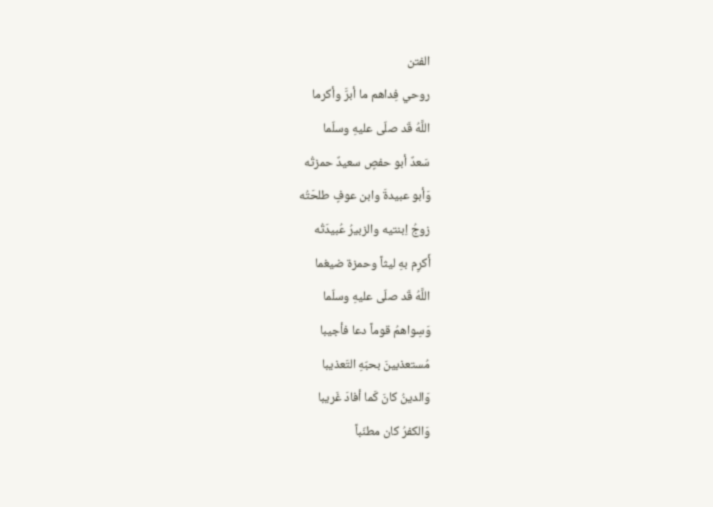الفتن
روحي فِداهم ما أبرَّ وأكرما
اللَّهُ قَد صلّى عليهِ وسلّما
سَعدٌ أبو حفصٍ سعيدٌ حمزتُه
وَأبو عبيدةَ وابن عوفٍ طلحَتُه
زوجُ اِبنتيه والزبيرُ عُبيدَتُه
أَكرِم بهِ ليثاً وحمزة ضيغما
اللَّهُ قَد صلّى عليهِ وسلّما
وَسِواهمُ قوماً دعا فأجيبا
مُستعذبينَ بحبّهِ التَعذيبا
وَالدينُ كانَ كَما أفادَ غَريبا
وَالكفرُ كان مطنّباً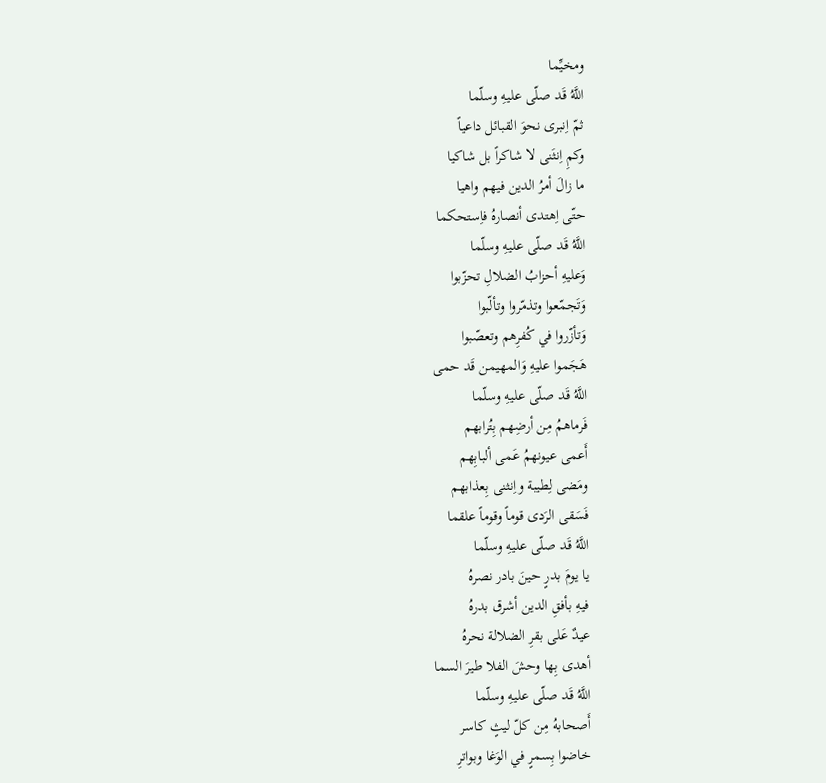ومخيِّما
اللَّهُ قَد صلّى عليهِ وسلّما
ثمّ اِنبرى نحوَ القبائل داعياً
وكمِ اِنثَنى لا شاكراً بل شاكيا
ما زالَ أمرُ الدين فيهم واهيا
حتّى اِهتدى أنصارهُ فاِستحكما
اللَّهُ قَد صلّى عليهِ وسلّما
وَعليهِ أحزابُ الضلالِ تحزّبوا
وَتَجمّعوا وتذمّروا وتألّبوا
وَتأزّروا في كُفرِهم وتعصّبوا
هَجَموا عليهِ وَالمهيمن قَد حمى
اللَّهُ قَد صلّى عليهِ وسلّما
فَرماهمُ مِن أرضِهم بِتُرابهم
أَعمى عيونهمُ عَمى ألبابِهم
ومَضى لِطيبة واِنثنى بِعذابهم
فَسَقى الرَدى قوماً وقوماً علقما
اللَّهُ قَد صلّى عليهِ وسلّما
يا يومَ بدرٍ حينَ بادر نصرهُ
فيهِ بأفقِ الدين أشرق بدرهُ
عيدٌ عَلى بقرِ الضلالة نحرهُ
أهدى بِها وحشَ الفلا طيرَ السما
اللَّهُ قَد صلّى عليهِ وسلّما
أَصحابهُ مِن كلّ ليثٍ كاسر
خاضوا بِسمرٍ في الوَغا وبواترِ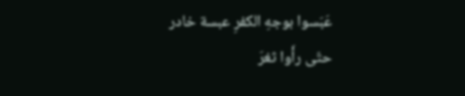عَبَسوا بوجهِ الكفرِ عبسة خادر
حتّى رأَوا ثغرَ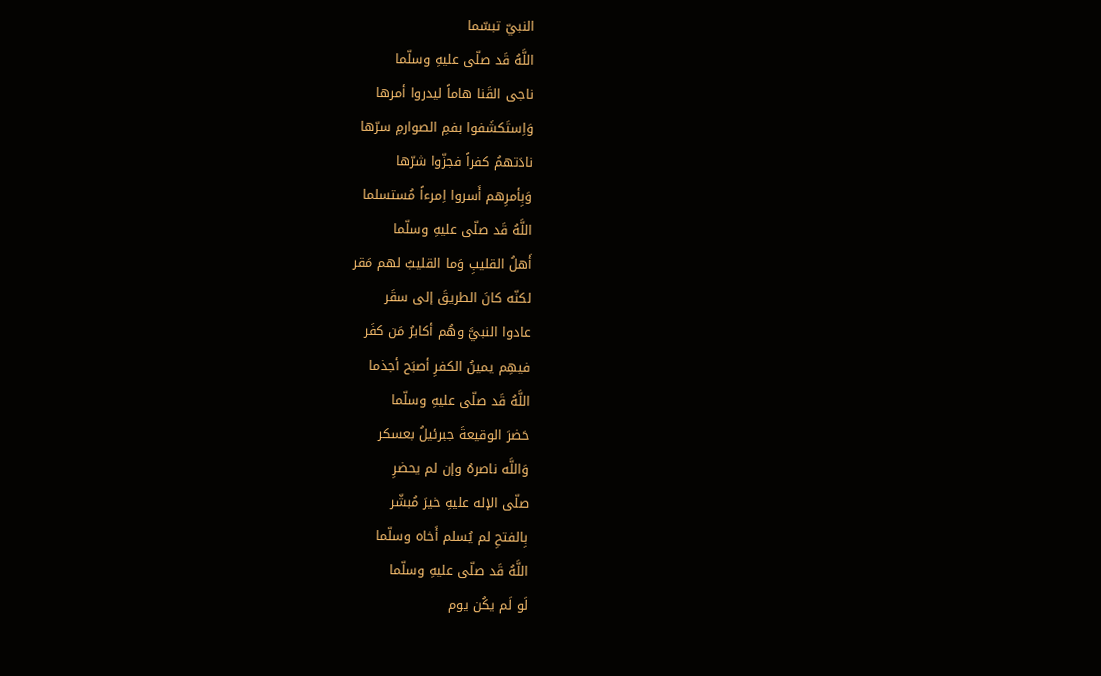النبيّ تبسّما
اللَّهُ قَد صلّى عليهِ وسلّما
ناجى القَنا هاماً ليدروا أمرها
وَاِستَكشَفوا بفمِ الصوارمِ سرّها
نادَتهمُ كفراً فجزّوا شرّها
وَبِأمرِهم أَسروا اِمرءاً مُستسلما
اللَّهُ قَد صلّى عليهِ وسلّما
أَهلُ القليبِ وَما القليبُ لهم مَقر
لكنّه كانَ الطريقَ إلى سقَر
عادوا النبيَّ وهُم أكابرُ مَن كفَر
فيهِم يمينُ الكفرِ أصبَح أجذما
اللَّهُ قَد صلّى عليهِ وسلّما
حَضرَ الوقيعةَ جبرئيلُ بعسكر
وَاللَّه ناصرهُ وإن لم يحضرِ
صلّى الإله عليهِ خيرَ مُبشّر
بِالفتحِ لم يُسلم أَخاه وسلّما
اللَّهُ قَد صلّى عليهِ وسلّما
لَو لَم يكُن يوم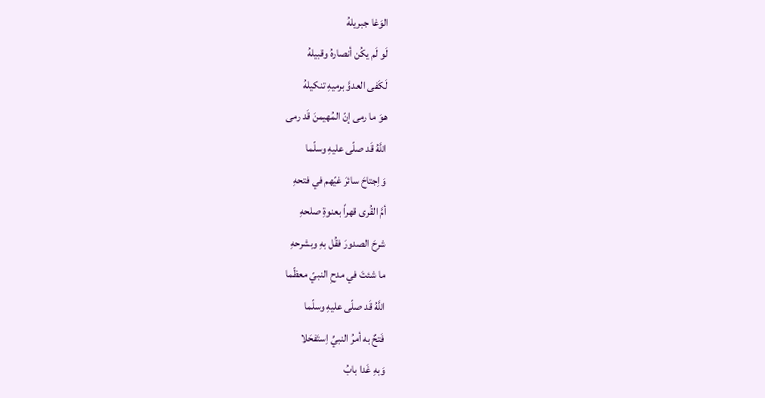الوَغا جبريلهُ
لَو لَم يكُن أنصارهُ وقبيلهُ
لَكَفى العدوَّ برميهِ تنكيلهُ
هوَ ما رمى إنّ المُهيمنَ قَد رمى
اللَّهُ قَد صلّى عليهِ وسلّما
وَاِجتاحَ سائرَ غيّهم في فتحهِ
أمَّ القُرى قهراً بعنوةِ صلحهِ
شرحَ الصدورَ فقُل بهِ وبشرحهِ
ما شئتَ في مدحِ النبيّ معظّما
اللَّهُ قَد صلّى عليهِ وسلّما
فَتحٌ به أمرُ النبيِّ اِستَفحَلا
وَبهِ غَدا بابُ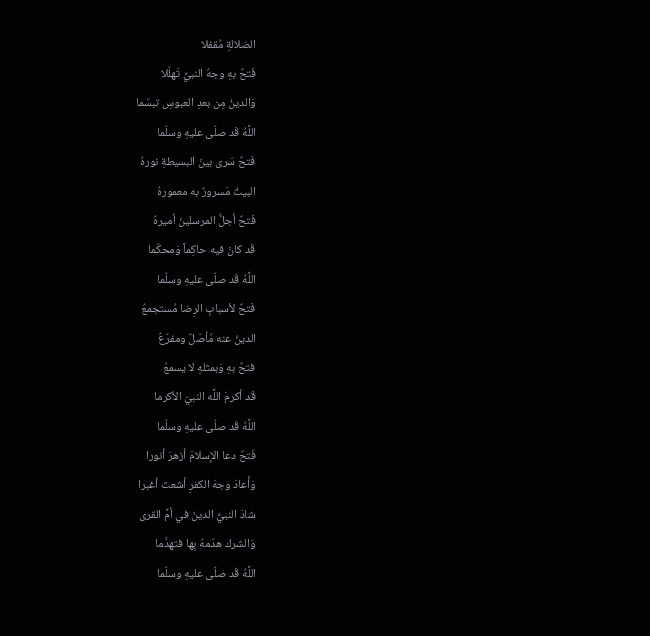الضلالةِ مُقفلا
فَتحٌ بهِ وجهُ النبيِّ تَهلّلا
وَالدينُ مِن بعدِ العبوسِ تبسّما
اللَّهُ قَد صلّى عليهِ وسلّما
فَتحٌ سَرى بينَ البسيطةِ نورهُ
البيتُ مَسرورٌ به معمورهُ
فَتحٌ أجلُّ المرسلينَ أميرهُ
قَد كانَ فيه حاكِماً وَمحكّما
اللَّهُ قَد صلّى عليهِ وسلّما
فَتحٌ لأسبابِ الرِضا مُستجمعُ
الدينُ عنه مُأصّلٌ ومفرّعُ
فتحٌ بهِ وَبمثلهِ لا يسمعُ
قَد أكرمَ اللَّه النبيّ الأكرما
اللَّهُ قَد صلّى عليهِ وسلّما
فَتحٌ دعا الإسلامَ أزهرَ أنورا
وَأَعادَ وجهَ الكفرِ أشعث أغبرا
شادَ النبيُّ الدينَ في أمِّ القرى
وَالشرك هدّمهُ بِها فتهدَّما
اللَّهُ قَد صلّى عليهِ وسلّما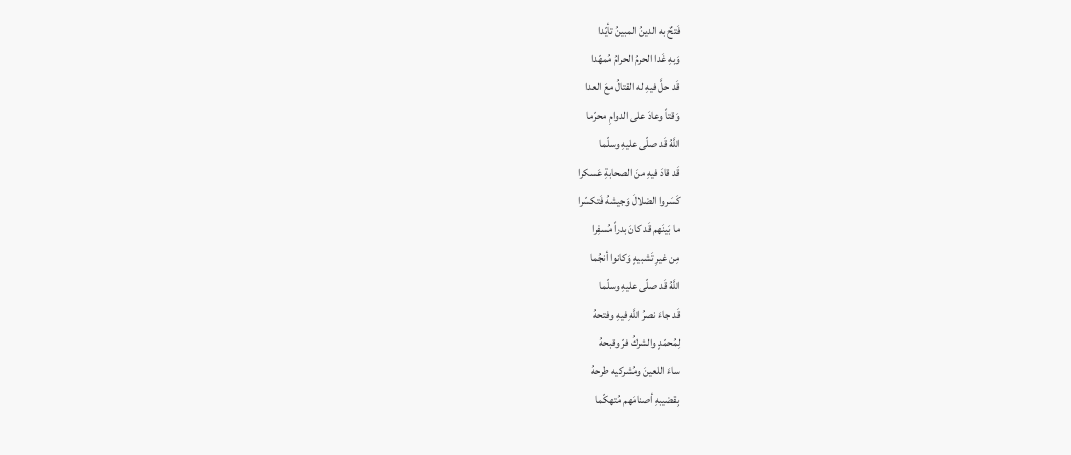فَتحٌ به الدينُ المبينُ تأيّدا
وَبهِ غَدا الحرمُ الحرامُ مُمهّدا
قَد حلَّ فيهِ له القتالُ معَ العدا
وَقتاً وعادَ على الدوامِ محرّما
اللَّهُ قَد صلّى عليهِ وسلّما
قَد قادَ فيهِ منَ الصحابةِ عَسكرا
كَسَروا الضلالَ وَجيشهُ فَتكسّرا
ما بَينَهم قَد كانَ بدراً مُسفِرا
مِن غيرِ تَشبيهٍ وَكانوا أنجُما
اللَّهُ قَد صلّى عليهِ وسلّما
قَد جاءَ نصرُ اللَّهِ فيهِ وفتحهُ
لِمُحمّدٍ والشركُ فرّ وقبحهُ
ساءَ اللعينَ ومُشركيه طرحهُ
بِقضيبهِ أصنامَهم مُتهكّما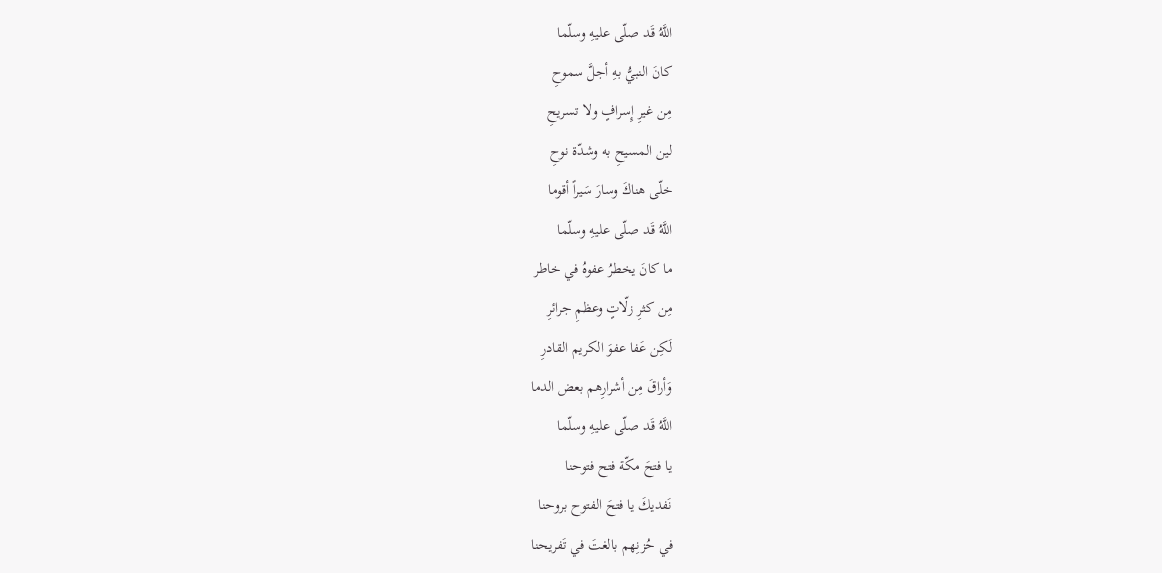اللَّهُ قَد صلّى عليهِ وسلّما
كانَ النبيُّ بهِ أجلَّ سموحِ
مِن غيرِ إِسرافٍ ولا تسريحِ
لين المسيحِ به وشدّة نوحِ
خلّى هناكَ وسارَ سَيراً أقوما
اللَّهُ قَد صلّى عليهِ وسلّما
ما كانَ يخطرُ عفوهُ في خاطر
مِن كثرِ زلّاتٍ وعظمِ جرائرِ
لَكِن عَفا عفوَ الكريم القادرِ
وَأراقَ مِن أشرارِهم بعض الدما
اللَّهُ قَد صلّى عليهِ وسلّما
يا فتحَ مكّة فتح فتوحنا
نَفديكَ يا فتحَ الفتوح بروحنا
في حُزنِهم بالغتَ في تَفريحنا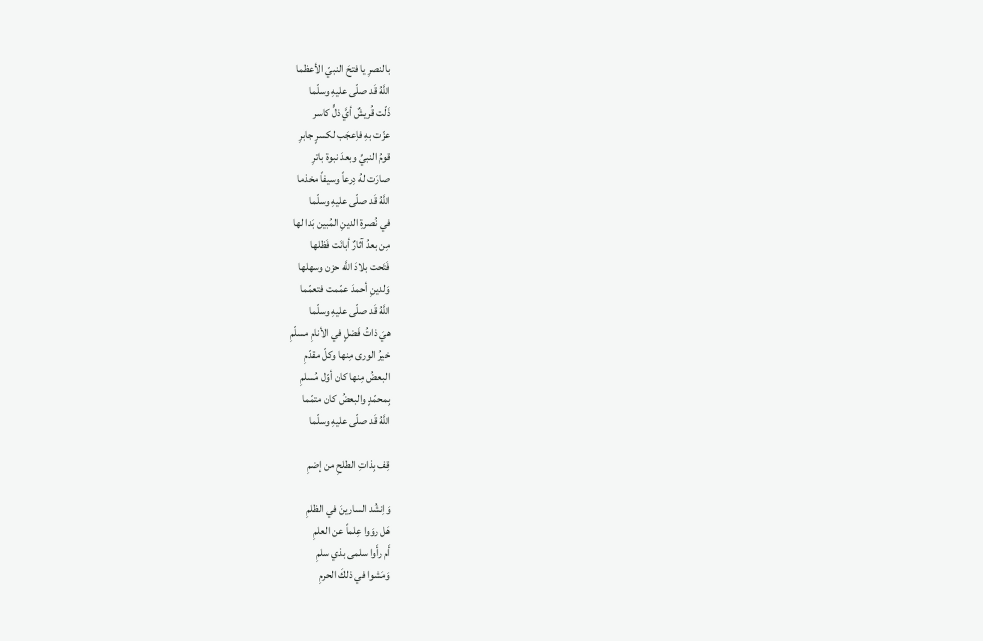بالنصرِ يا فتحَ النبيّ الأعظما
اللَّهُ قَد صلّى عليهِ وسلّما
ذَلّت قُريشٌ أيَّ ذلٍّ كاسر
عزّت بهِ فاِعجَب لكسرٍ جابرِ
قومُ النبيِّ وبعدَ نبوة باترِ
صارَت لهُ دِرعاً وسيفاً مخذما
اللَّهُ قَد صلّى عليهِ وسلّما
في نُصرةِ الدينِ المُبين بَدا لها
مِن بعدُ آثارٌ أبانَت فَظلها
فَتَحت بلادَ اللَّه حزن وسهلها
وَلدينِ أحمدَ عمّمت فتعمّما
اللَّهُ قَد صلّى عليهِ وسلّما
هيَ ذاتُ فَضلٍ في الأنامِ مسلّمِ
خيرُ الورى مِنها وكلّ مقدّمِ
البعضُ مِنها كان أوّل مُسلمِ
بِمحمّدٍ والبعضُ كان متمّما
اللَّهُ قَد صلّى عليهِ وسلّما

قِف بِذاتِ الطلحِ من إضمِ

وَاِنشُد السارينَ في الظلمِ
هَل روَوا عِلماً عن العلمِ
أَم رأَوا سلمى بذي سلمِ
وَمَشوا في ذلكَ الحرمِ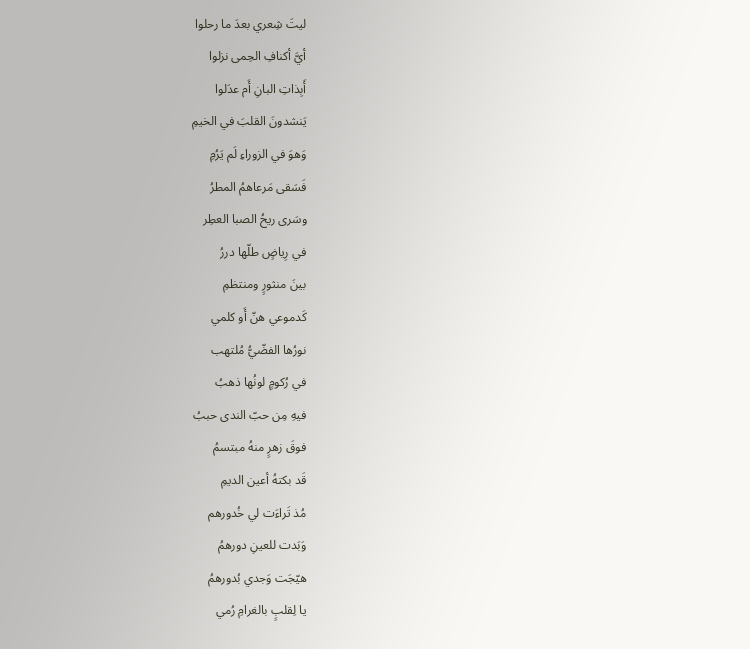ليتَ شِعري بعدَ ما رحلوا
أيَّ أكنافِ الحِمى نزلوا
أَبِذاتِ البانِ أَم عدَلوا
يَنشدونَ القلبَ في الخيمِ
وَهوَ في الزوراءِ لَم يَرُمِ
فَسَقى مَرعاهمُ المطرُ
وسَرى ريحُ الصبا العطِر
في رِياضٍ طلّها دررُ
بينَ منثورٍ ومنتظمِ
كَدموعي هنّ أَو كلمي
نورُها الفضّيُّ مُلتهب
في رُكومٍ لونُها ذهبُ
فيهِ مِن حبّ الندى حببُ
فوقَ زهرٍ منهُ مبتسمُ
قَد بكتهُ أعين الديمِ
مُذ تَراءَت لي خُدورهم
وَبَدت للعينِ دورهمُ
هيّجَت وَجدي بُدورهمُ
يا لِقلبٍ بالغرامِ رُمي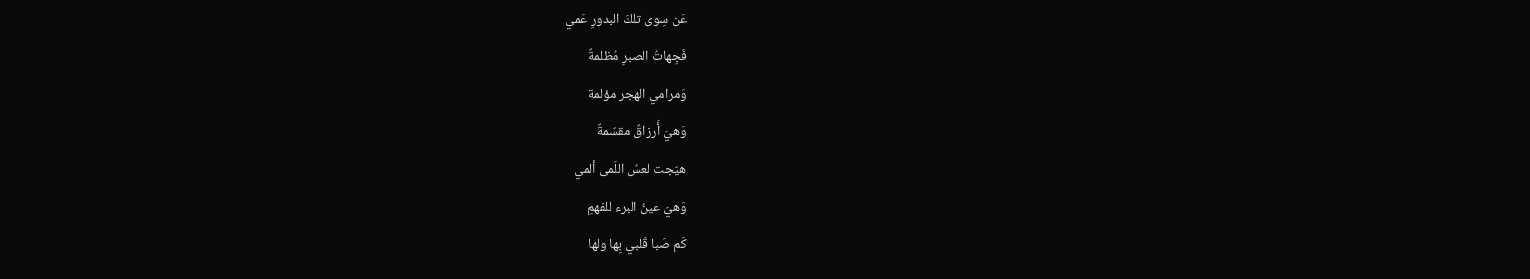عَن سِوى تلكَ البدورِ عَمي
فَجِهاتُ الصبرِ مُظلمةٌ
وَمرامي الهجر مؤلمة
وَهيَ أَرزاقٌ مقسّمةٌ
هيّجت لعسُ اللَمى ألمي
وَهيَ عينُ البرء للفهمِ
كَم صَبا قَلبي بِها ولها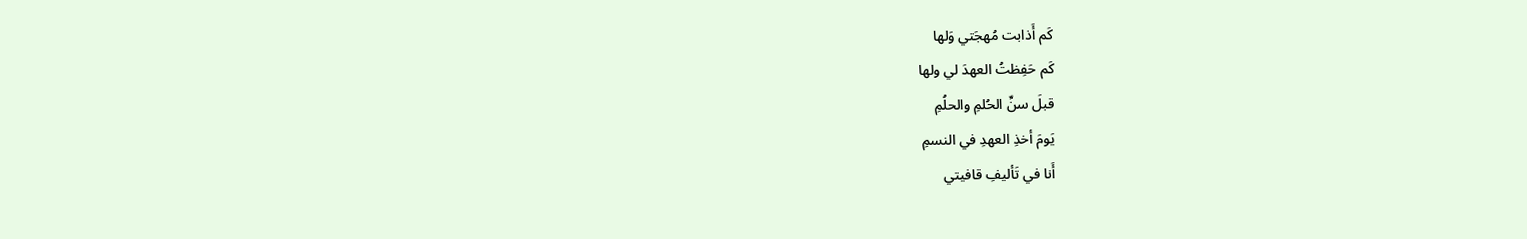كَم أَذابت مُهجَتي وَلها
كَم حَفِظتُ العهدَ لي ولها
قبلَ سنِّ الحُلمِ والحلُمِ
يَومَ أخذِ العهدِ في النسمِ
أَنا في تَأليفِ قافيتي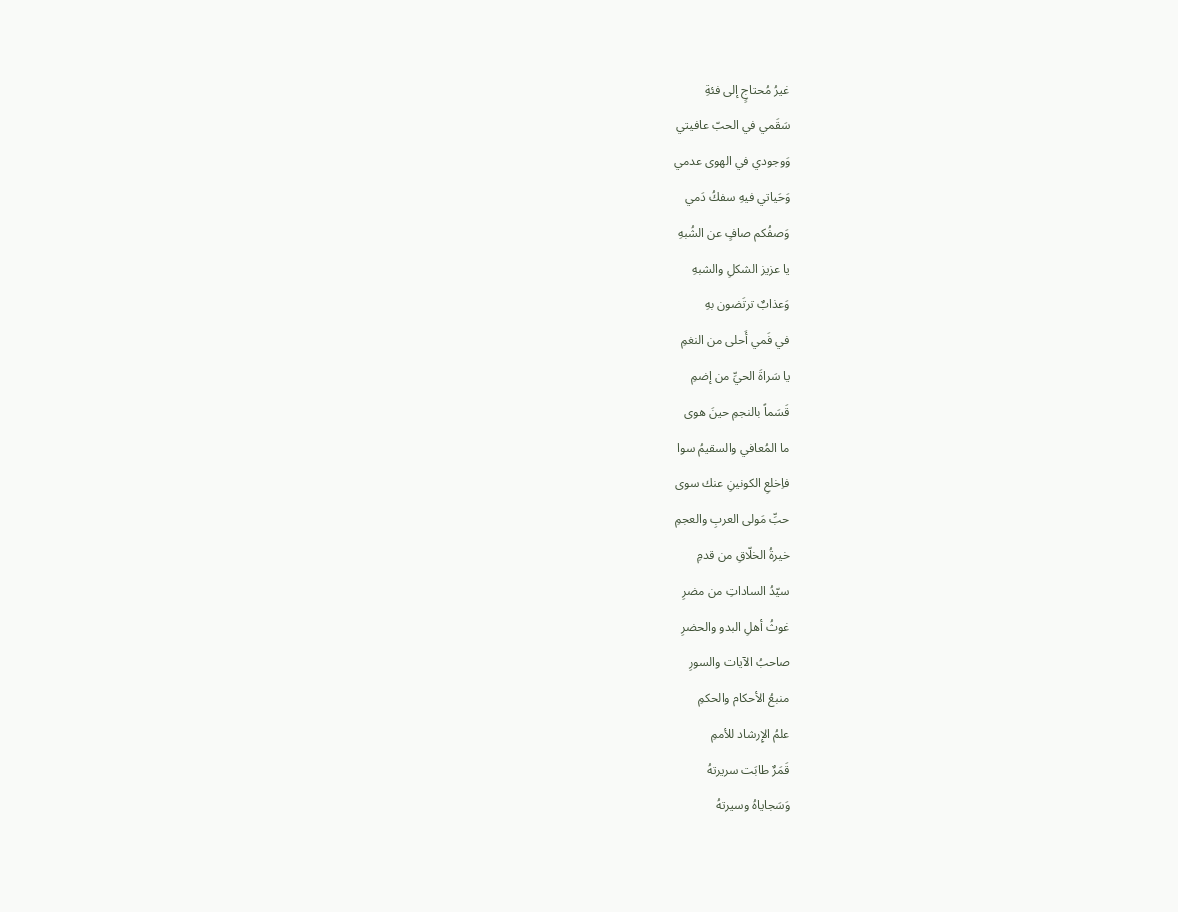غيرُ مُحتاجٍ إلى فئةِ
سَقَمي في الحبّ عافيتي
وَوجودي في الهوى عدمي
وَحَياتي فيهِ سفكُ دَمي
وَصفُكم صافٍ عن الشُبهِ
يا عزيز الشكلِ والشبهِ
وَعذابٌ ترتَضون بهِ
في فَمي أَحلى من النغمِ
يا سَراةَ الحيِّ من إضمِ
قَسَماً بالنجمِ حينَ هوى
ما المُعافي والسقيمُ سوا
فاِخلعِ الكونينِ عنك سوى
حبِّ مَولى العربِ والعجمِ
خيرةُ الخلّاقِ من قدمِ
سيّدُ الساداتِ من مضرِ
غوثُ أهلِ البدو والحضرِ
صاحبُ الآيات والسورِ
منبعُ الأحكام والحكمِ
علمُ الإِرشاد للأممِ
قَمَرٌ طابَت سريرتهُ
وَسَجاياهُ وسيرتهُ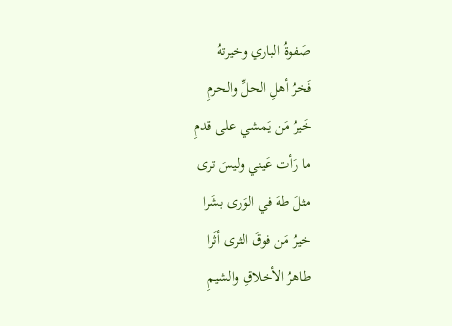صَفوةُ الباري وخيرتهُ
فَخرُ أهلِ الحلِّ والحرمِ
خَيرُ مَن يَمشي على قدمِ
ما رَأت عَيني وليسَ ترى
مثلَ طهَ في الوَرى بشَرا
خيرُ مَن فوقَ الثرى أثَرا
طاهرُ الأخلاقِ والشيمِ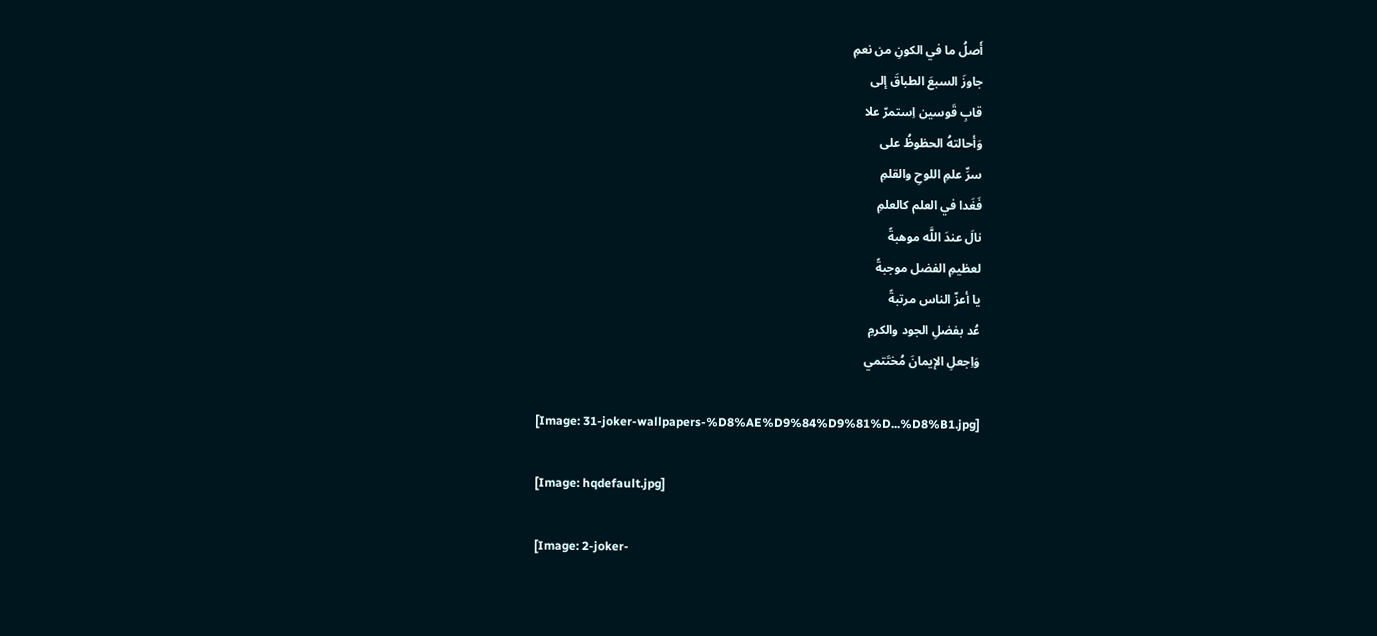أَصلُ ما في الكونِ من نعمِ
جاوزَ السبعَ الطباقَ إلى
قابِ قَوسين اِستمرّ علا
وَأحالتهُ الحظوظُ على
سرِّ علمِ اللوحِ والقلمِ
فَغَدا في العلم كالعلمِ
نالَ عندَ اللَّه موهبةً
لعظيمِ الفضل موجبةً
يا أعزّ الناس مرتبةً
عُد بفضلِ الجود والكرمِ
وَاِجعلِ الإيمانَ مُختَتمي

[Image: 31-joker-wallpapers-%D8%AE%D9%84%D9%81%D...%D8%B1.jpg]

[Image: hqdefault.jpg]

[Image: 2-joker-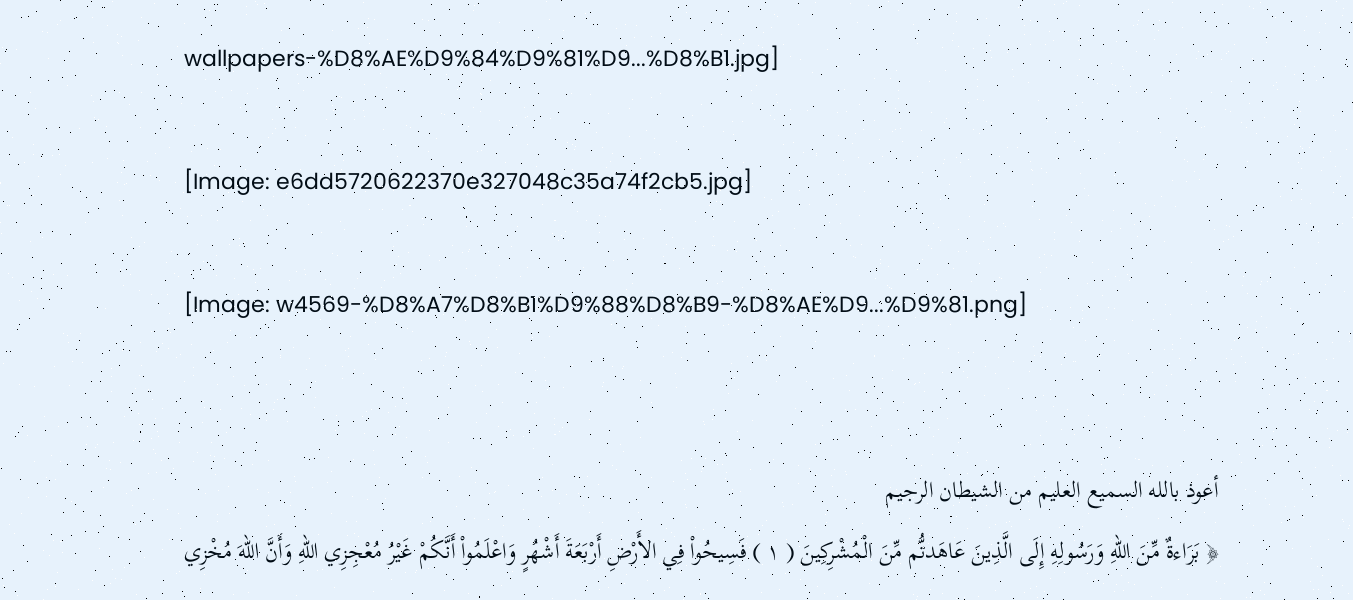wallpapers-%D8%AE%D9%84%D9%81%D9...%D8%B1.jpg]

[Image: e6dd5720622370e327048c35a74f2cb5.jpg]

[Image: w4569-%D8%A7%D8%B1%D9%88%D8%B9-%D8%AE%D9...%D9%81.png]


أعوذ بالله السميع العليم من الشيطان الرجيم
﴿ بَرَاءةٌ مِّنَ اللّهِ وَرَسُولِهِ إِلَى الَّذِينَ عَاهَدتُّم مِّنَ الْمُشْرِكِينَ ( ١ ) فَسِيحُواْ فِي الأَرْضِ أَرْبَعَةَ أَشْهُرٍ وَاعْلَمُواْ أَنَّكُمْ غَيْرُ مُعْجِزِي اللّهِ وَأَنَّ اللّهَ مُخْزِي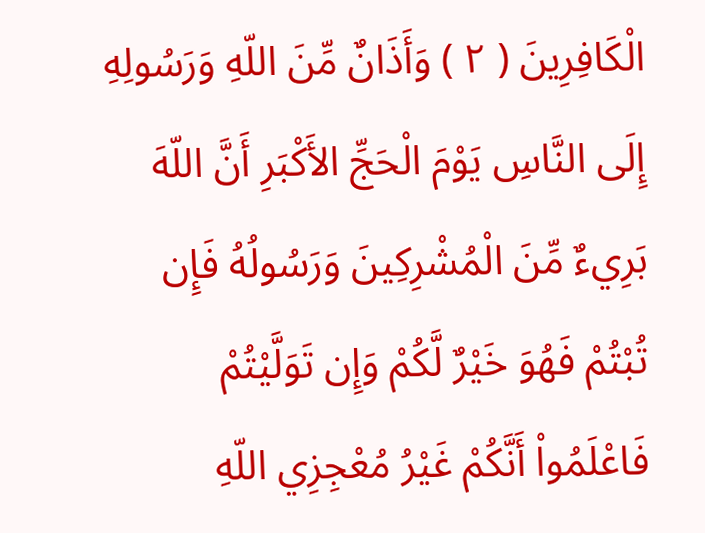الْكَافِرِينَ ( ٢ ) وَأَذَانٌ مِّنَ اللّهِ وَرَسُولِهِ إِلَى النَّاسِ يَوْمَ الْحَجِّ الأَكْبَرِ أَنَّ اللّهَ بَرِيءٌ مِّنَ الْمُشْرِكِينَ وَرَسُولُهُ فَإِن تُبْتُمْ فَهُوَ خَيْرٌ لَّكُمْ وَإِن تَوَلَّيْتُمْ فَاعْلَمُواْ أَنَّكُمْ غَيْرُ مُعْجِزِي اللّهِ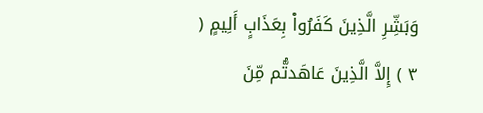وَبَشِّرِ الَّذِينَ كَفَرُواْ بِعَذَابٍ أَلِيمٍ ( ٣ ) إِلاَّ الَّذِينَ عَاهَدتُّم مِّنَ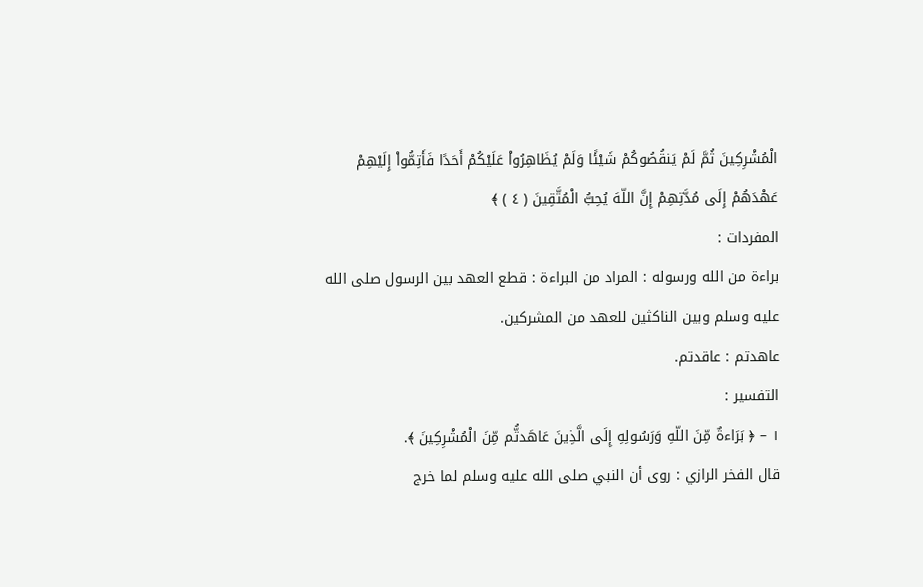الْمُشْرِكِينَ ثُمَّ لَمْ يَنقُصُوكُمْ شَيْئًا وَلَمْ يُظَاهِرُواْ عَلَيْكُمْ أَحَدًا فَأَتِمُّواْ إِلَيْهِمْ عَهْدَهُمْ إِلَى مُدَّتِهِمْ إِنَّ اللّهَ يُحِبُّ الْمُتَّقِينَ ( ٤ ) ﴾
المفردات :
براءة من الله ورسوله : المراد من البراءة : قطع العهد بين الرسول صلى الله عليه وسلم وبين الناكثين للعهد من المشركين.
عاهدتم : عاقدتم.
التفسير :
١ – ﴿ بَرَاءةٌ مِّنَ اللّهِ وَرَسُولِهِ إِلَى الَّذِينَ عَاهَدتُّم مِّنَ الْمُشْرِكِينَ ﴾.
قال الفخر الرازي : روى أن النبي صلى الله عليه وسلم لما خرج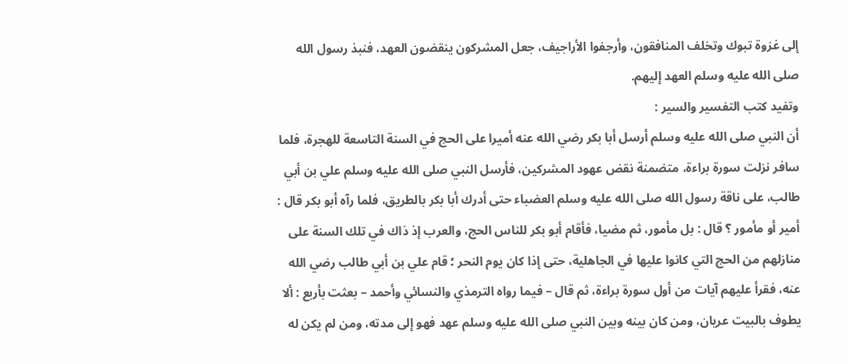إلى غزوة تبوك وتخلف المنافقون، وأرجفوا الأراجيف، جعل المشركون ينقضون العهد، فنبذ رسول الله صلى الله عليه وسلم العهد إليهم.
وتفيد كتب التفسير والسير :
أن النبي صلى الله عليه وسلم أرسل أبا بكر رضي الله عنه أميرا على الحج في السنة التاسعة للهجرة، فلما سافر نزلت سورة براءة، متضمنة نقض عهود المشركين، فأرسل النبي صلى الله عليه وسلم علي بن أبي طالب، على ناقة رسول الله صلى الله عليه وسلم العضباء حتى أدرك أبا بكر بالطريق، فلما رآه أبو بكر قال : أمير أو مأمور ؟ قال : بل مأمور، ثم مضيا، فأقام أبو بكر للناس الحج، والعرب إذ ذاك في تلك السنة على منازلهم من الحج التي كانوا عليها في الجاهلية، حتى إذا كان يوم النحر ؛ قام علي بن أبي طالب رضي الله عنه، فقرأ عليهم آيات من أول سورة براءة، ثم قال – فيما رواه الترمذي والنسائي وأحمد – بعثت بأربع : ألا يطوف بالبيت عريان، ومن كان بينه وبين النبي صلى الله عليه وسلم عهد فهو إلى مدته، ومن لم يكن له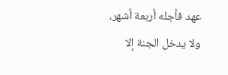عهد فأجله أربعة أشهر، ولا يدخل الجنة إلا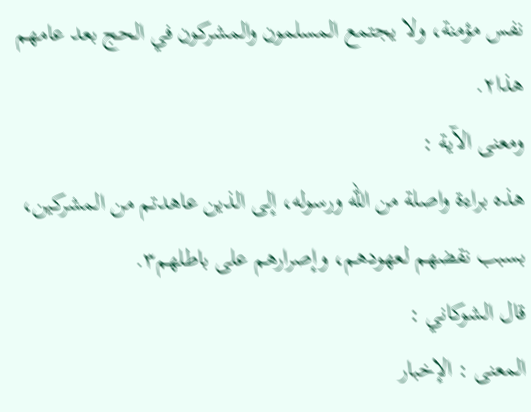نفس مؤمنة، ولا يجتمع المسلمون والمشركون في الحج بعد عامهم هذا٢.
ومعنى الآية :
هذه براءة واصلة من الله ورسوله، إلى الذين عاهدتم من المشركين، بسبب نقضهم لعهودهم، وإصرارهم على باطلهم٣.
قال الشوكاني :
المعنى : الإخبار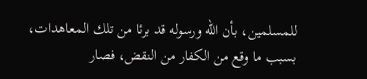للمسلمين، بأن الله ورسوله قد برئا من تلك المعاهدات، بسبب ما وقع من الكفار من النقض، فصار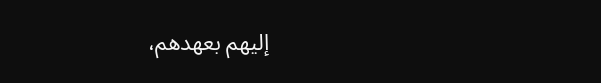إليهم بعهدهم،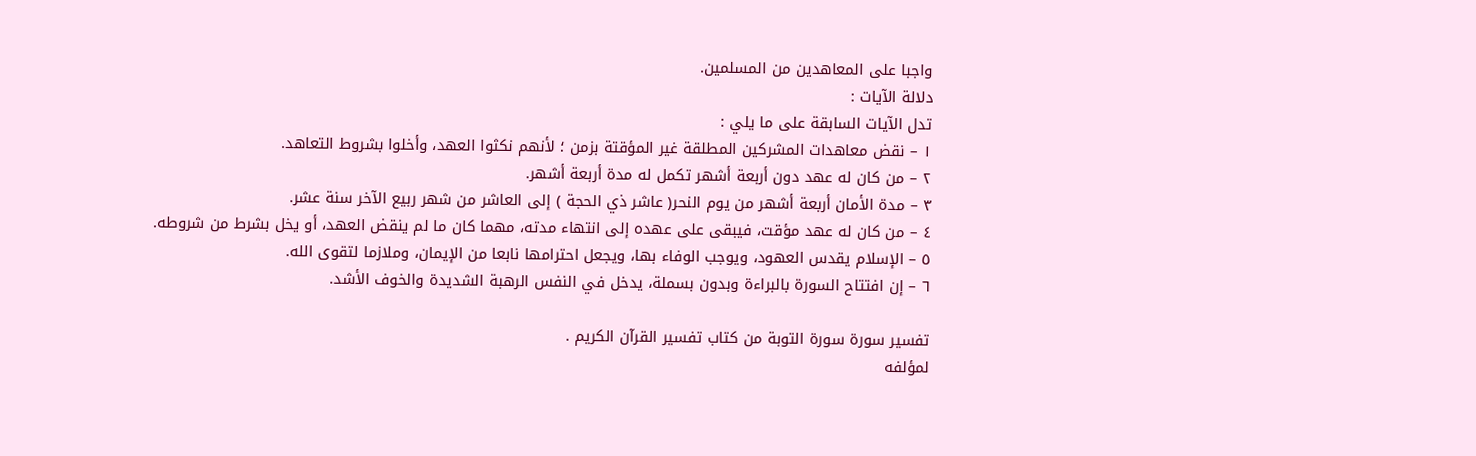واجبا على المعاهدين من المسلمين.
دلالة الآيات :
تدل الآيات السابقة على ما يلي :
١ – نقض معاهدات المشركين المطلقة غير المؤقتة بزمن ؛ لأنهم نكثوا العهد، وأخلوا بشروط التعاهد.
٢ – من كان له عهد دون أربعة أشهر تكمل له مدة أربعة أشهر.
٣ – مدة الأمان أربعة أشهر من يوم النحر( عاشر ذي الحجة ) إلى العاشر من شهر ربيع الآخر سنة عشر.
٤ – من كان له عهد مؤقت، فيبقى على عهده إلى انتهاء مدته، مهما كان ما لم ينقض العهد، أو يخل بشرط من شروطه.
٥ – الإسلام يقدس العهود، ويوجب الوفاء بها، ويجعل احترامها نابعا من الإيمان، وملازما لتقوى الله.
٦ – إن افتتاح السورة بالبراءة وبدون بسملة، يدخل في النفس الرهبة الشديدة والخوف الأشد.

تفسير سورة سورة التوبة من كتاب تفسير القرآن الكريم .
لمؤلفه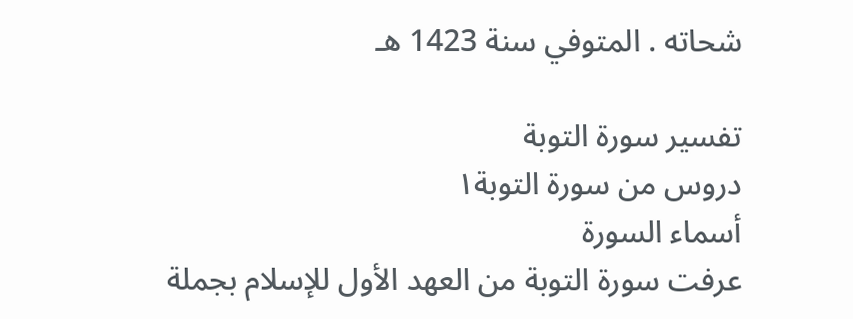شحاته . المتوفي سنة 1423 هـ

تفسير سورة التوبة
دروس من سورة التوبة١
أسماء السورة
عرفت سورة التوبة من العهد الأول للإسلام بجملة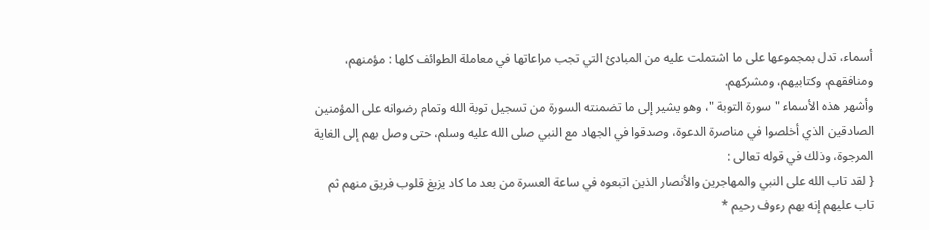أسماء، تدل بمجموعها على ما اشتملت عليه من المبادئ التي تجب مراعاتها في معاملة الطوائف كلها : مؤمنهم، ومنافقهم، وكتابيهم، ومشركهم.
وأشهر هذه الأسماء " سورة التوبة "، وهو يشير إلى ما تضمنته السورة من تسجيل توبة الله وتمام رضوانه على المؤمنين الصادقين الذي أخلصوا في مناصرة الدعوة، وصدقوا في الجهاد مع النبي صلى الله عليه وسلم، حتى وصل بهم إلى الغاية المرجوة، وذلك في قوله تعالى :
{ لقد تاب الله على النبي والمهاجرين والأنصار الذين اتبعوه في ساعة العسرة من بعد ما كاد يزيغ قلوب فريق منهم ثم تاب عليهم إنه بهم رءوف رحيم *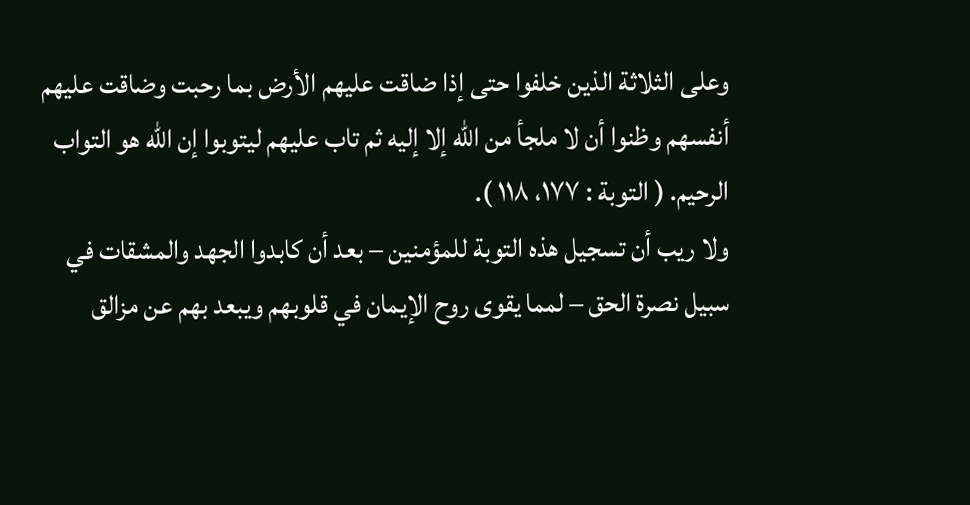وعلى الثلاثة الذين خلفوا حتى إذا ضاقت عليهم الأرض بما رحبت وضاقت عليهم أنفسهم وظنوا أن لا ملجأ من الله إلا إليه ثم تاب عليهم ليتوبوا إن الله هو التواب الرحيم. ( التوبة : ١٧٧، ١١٨ ).
ولا ريب أن تسجيل هذه التوبة للمؤمنين – بعد أن كابدوا الجهد والمشقات في سبيل نصرة الحق – لمما يقوى روح الإيمان في قلوبهم ويبعد بهم عن مزالق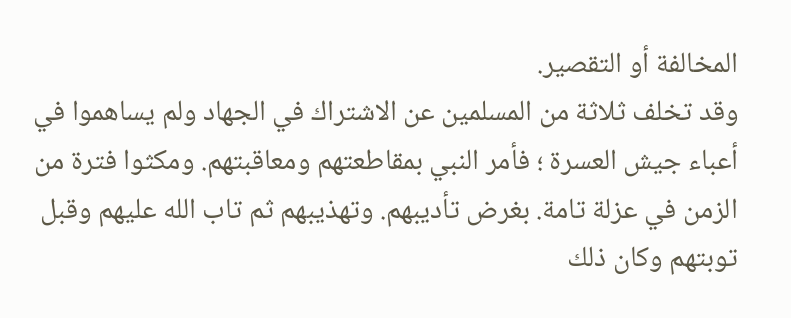المخالفة أو التقصير.
وقد تخلف ثلاثة من المسلمين عن الاشتراك في الجهاد ولم يساهموا في أعباء جيش العسرة ؛ فأمر النبي بمقاطعتهم ومعاقبتهم. ومكثوا فترة من الزمن في عزلة تامة. بغرض تأديبهم. وتهذيبهم ثم تاب الله عليهم وقبل توبتهم وكان ذلك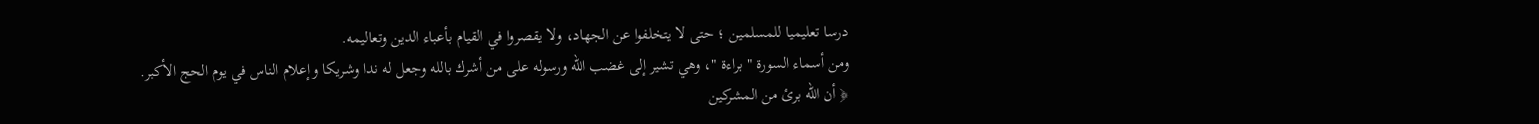درسا تعليميا للمسلمين ؛ حتى لا يتخلفوا عن الجهاد، ولا يقصروا في القيام بأعباء الدين وتعاليمه.
ومن أسماء السورة " براءة "، وهي تشير إلى غضب الله ورسوله على من أشرك بالله وجعل له ندا وشريكا وإعلام الناس في يوم الحج الأكبر.
﴿ أن الله برئ من المشركين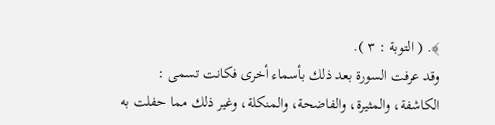﴾. ( التوبة : ٣ ).
وقد عرفت السورة بعد ذلك بأسماء أخرى فكانت تسمى : الكاشفة، والمثيرة، والفاضحة، والمنكلة، وغير ذلك مما حفلت به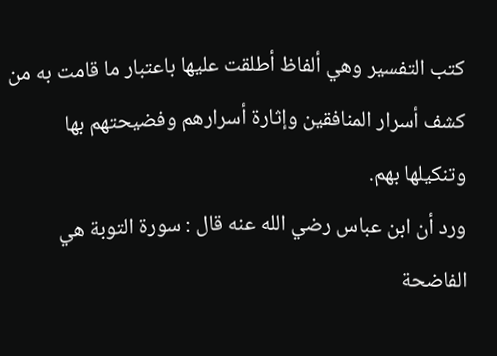كتب التفسير وهي ألفاظ أطلقت عليها باعتبار ما قامت به من كشف أسرار المنافقين وإثارة أسرارهم وفضيحتهم بها وتنكيلها بهم.
ورد أن ابن عباس رضي الله عنه قال : سورة التوبة هي الفاضحة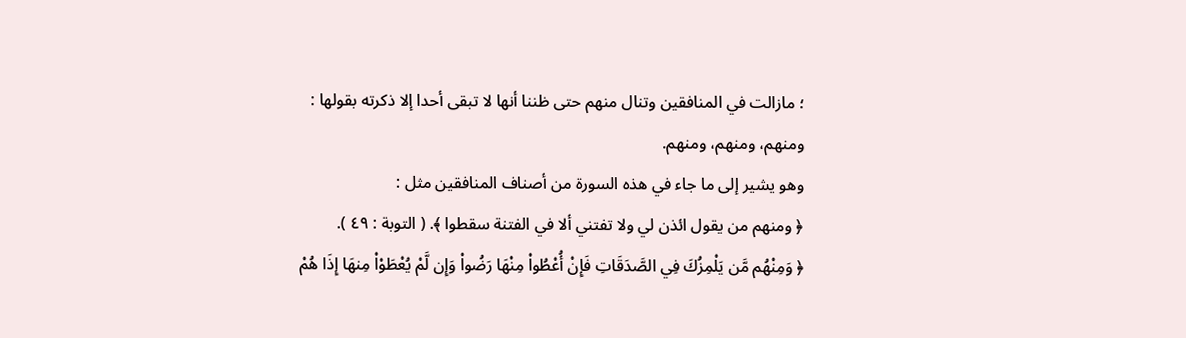؛ مازالت في المنافقين وتنال منهم حتى ظننا أنها لا تبقى أحدا إلا ذكرته بقولها : ومنهم، ومنهم، ومنهم.
وهو يشير إلى ما جاء في هذه السورة من أصناف المنافقين مثل :
﴿ ومنهم من يقول ائذن لي ولا تفتني ألا في الفتنة سقطوا ﴾. ( التوبة : ٤٩ ).
﴿ وَمِنْهُم مَّن يَلْمِزُكَ فِي الصَّدَقَاتِ فَإِنْ أُعْطُواْ مِنْهَا رَضُواْ وَإِن لَّمْ يُعْطَوْاْ مِنهَا إِذَا هُمْ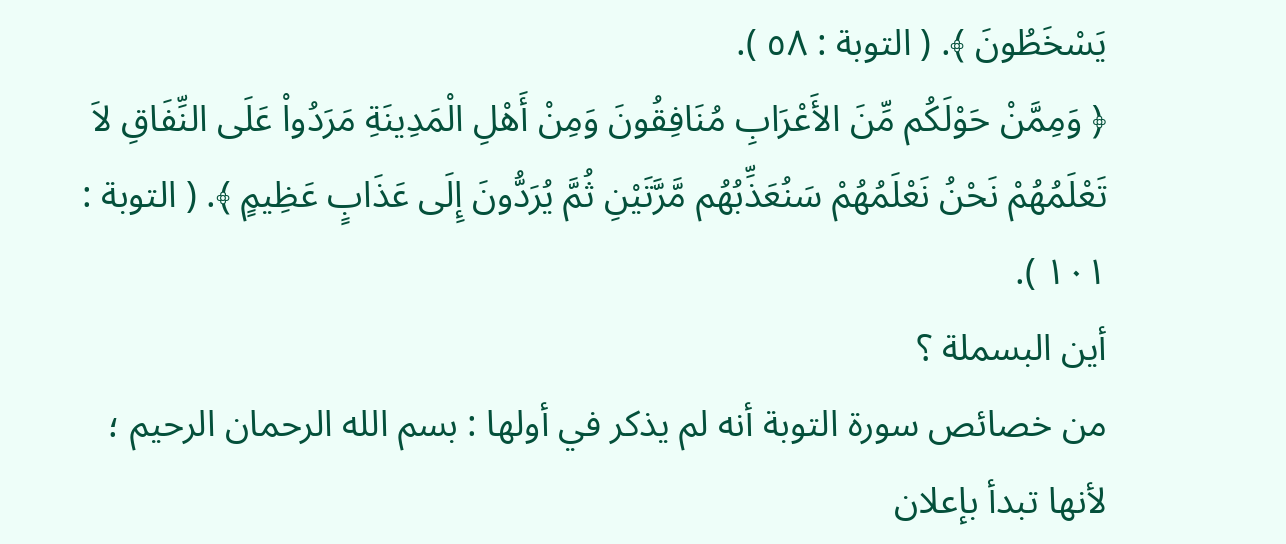يَسْخَطُونَ ﴾. ( التوبة : ٥٨ ).
﴿ وَمِمَّنْ حَوْلَكُم مِّنَ الأَعْرَابِ مُنَافِقُونَ وَمِنْ أَهْلِ الْمَدِينَةِ مَرَدُواْ عَلَى النِّفَاقِ لاَ تَعْلَمُهُمْ نَحْنُ نَعْلَمُهُمْ سَنُعَذِّبُهُم مَّرَّتَيْنِ ثُمَّ يُرَدُّونَ إِلَى عَذَابٍ عَظِيمٍ ﴾. ( التوبة : ١٠١ ).
أين البسملة ؟
من خصائص سورة التوبة أنه لم يذكر في أولها : بسم الله الرحمان الرحيم ؛ لأنها تبدأ بإعلان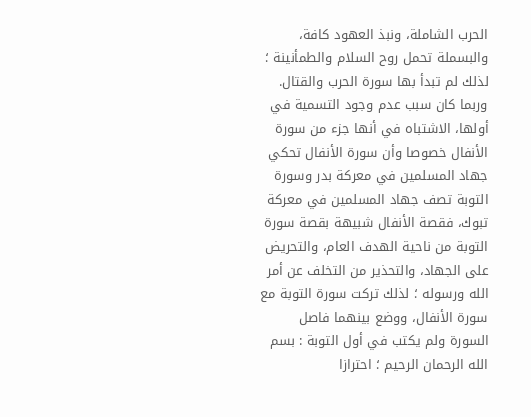الحرب الشاملة، ونبذ العهود كافة، والبسملة تحمل روح السلام والطمأنينة ؛ لذلك لم تبدأ بها سورة الحرب والقتال.
وربما كان سبب عدم وجود التسمية في أولها، الاشتباه في أنها جزء من سورة الأنفال خصوصا وأن سورة الأنفال تحكي جهاد المسلمين في معركة بدر وسورة التوبة تصف جهاد المسلمين في معركة تبوك، فقصة الأنفال شبيهة بقصة سورة التوبة من ناحية الهدف العام، والتحريض على الجهاد، والتحذير من التخلف عن أمر الله ورسوله ؛ لذلك تركت سورة التوبة مع سورة الأنفال، ووضع بينهما فاصل السورة ولم يكتب في أول التوبة : بسم الله الرحمان الرحيم ؛ احترازا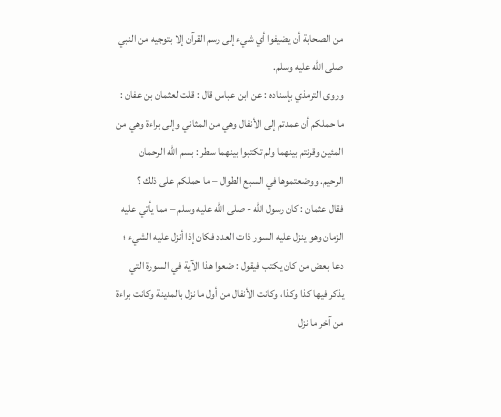من الصحابة أن يضيفوا أي شيء إلى رسم القرآن إلا بتوجيه من النبي صلى الله عليه وسلم.
وروى الترمذي بإسناده : عن ابن عباس قال : قلت لعثمان بن عفان : ما حملكم أن عمدتم إلى الأنفال وهي من المثاني وإلى براءة وهي من المئين وقرنتم بينهما ولم تكتبوا بينهما سطر : بسم الله الرحمان الرحيم. ووضعتموها في السبع الطوال – ما حملكم على ذلك ؟
فقال عثمان : كان رسول الله - صلى الله عليه وسلم – مما يأتي عليه الزمان وهو ينزل عليه السور ذات العدد فكان إذا أنزل عليه الشيء ؛ دعا بعض من كان يكتب فيقول : ضعوا هذا الآية في السورة التي يذكر فيها كذا وكذا، وكانت الأنفال من أول ما نزل بالمدينة وكانت براءة من آخر ما نزل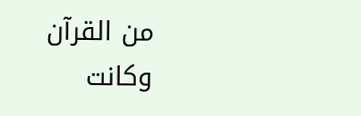من القرآن وكانت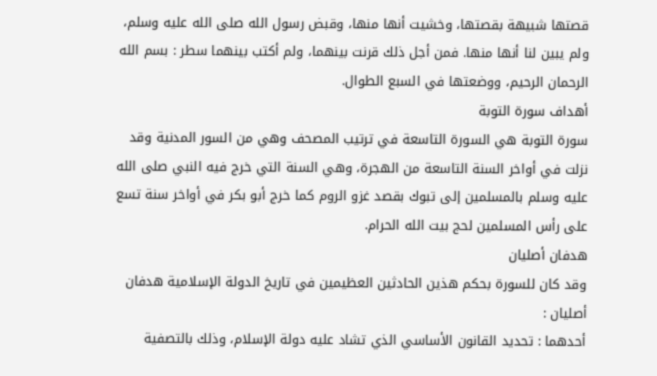قصتها شبيهة بقصتها، وخشيت أنها منها، وقبض رسول الله صلى الله عليه وسلم، ولم يبين لنا أنها منها. فمن أجل ذلك قرنت بينهما، ولم أكتب بينهما سطر : بسم الله الرحمان الرحيم، ووضعتها في السبع الطوال.
أهداف سورة التوبة
سورة التوبة هي السورة التاسعة في ترتيب المصحف وهي من السور المدنية وقد نزلت في أواخر السنة التاسعة من الهجرة، وهي السنة التي خرج فيه النبي صلى الله عليه وسلم بالمسلمين إلى تبوك بقصد غزو الروم كما خرج أبو بكر في أواخر سنة تسع على رأس المسلمين لحج بيت الله الحرام.
هدفان أصليان
وقد كان للسورة بحكم هذين الحادثين العظيمين في تاريخ الدولة الإسلامية هدفان أصليان :
أحدهما : تحديد القانون الأساسي الذي تشاد عليه دولة الإسلام، وذلك بالتصفية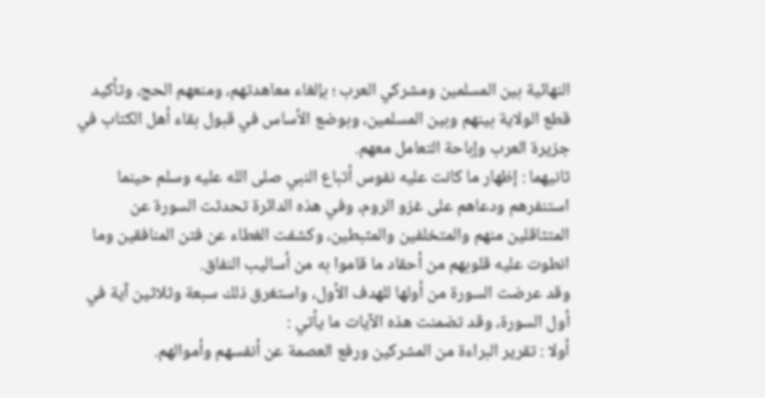النهائية بين المسلمين ومشركي العرب ؛ بإلغاء معاهدتهم، ومنعهم الحج، وتأكيد قطع الولاية بينهم وبين المسلمين، وبوضع الأساس في قبول بقاء أهل الكتاب في جزيرة العرب وإباحة التعامل معهم.
ثانيهما : إظهار ما كانت عليه نفوس أتباع النبي صلى الله عليه وسلم حينما استنفرهم ودعاهم على غزو الروم، وفي هذه الدائرة تحدثت السورة عن المتثاقلين منهم والمتخلفين والمثبطين، وكشفت الغطاء عن فتن المنافقين وما انطوت عليه قلوبهم من أحقاد ما قاموا به من أساليب النفاق.
وقد عرضت السورة من أولها للهدف الأول، واستغرق ذلك سبعة وثلاثين آية في أول السورة، وقد تضمنت هذه الآيات ما يأتي :
أولا : تقرير البراءة من المشركين ورفع العصمة عن أنفسهم وأموالهم.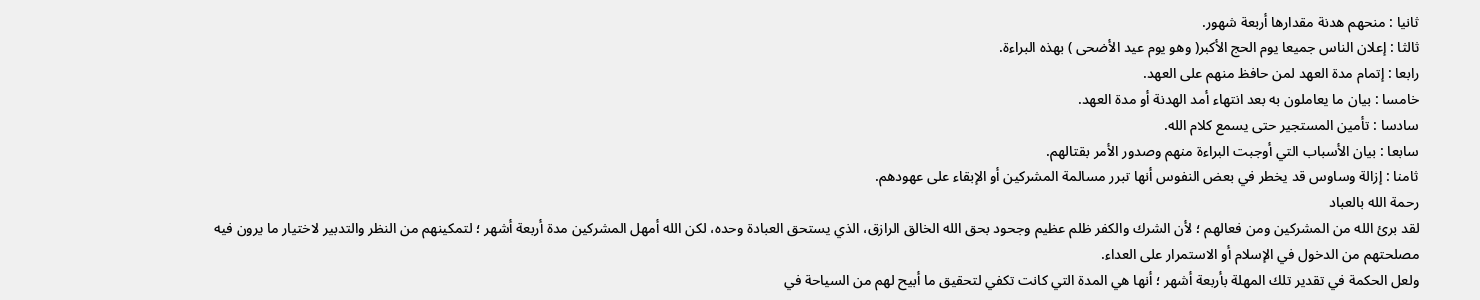ثانيا : منحهم هدنة مقدارها أربعة شهور.
ثالثا : إعلان الناس جميعا يوم الحج الأكبر( وهو يوم عيد الأضحى ) بهذه البراءة.
رابعا : إتمام مدة العهد لمن حافظ منهم على العهد.
خامسا : بيان ما يعاملون به بعد انتهاء أمد الهدنة أو مدة العهد.
سادسا : تأمين المستجير حتى يسمع كلام الله.
سابعا : بيان الأسباب التي أوجبت البراءة منهم وصدور الأمر بقتالهم.
ثامنا : إزالة وساوس قد يخطر في بعض النفوس أنها تبرر مسالمة المشركين أو الإبقاء على عهودهم.
رحمة الله بالعباد
لقد برئ الله من المشركين ومن فعالهم ؛ لأن الشرك والكفر ظلم عظيم وجحود بحق الله الخالق الرازق، الذي يستحق العبادة وحده، لكن الله أمهل المشركين مدة أربعة أشهر ؛ لتمكينهم من النظر والتدبير لاختيار ما يرون فيه مصلحتهم من الدخول في الإسلام أو الاستمرار على العداء.
ولعل الحكمة في تقدير تلك المهلة بأربعة أشهر ؛ أنها هي المدة التي كانت تكفي لتحقيق ما أبيح لهم من السياحة في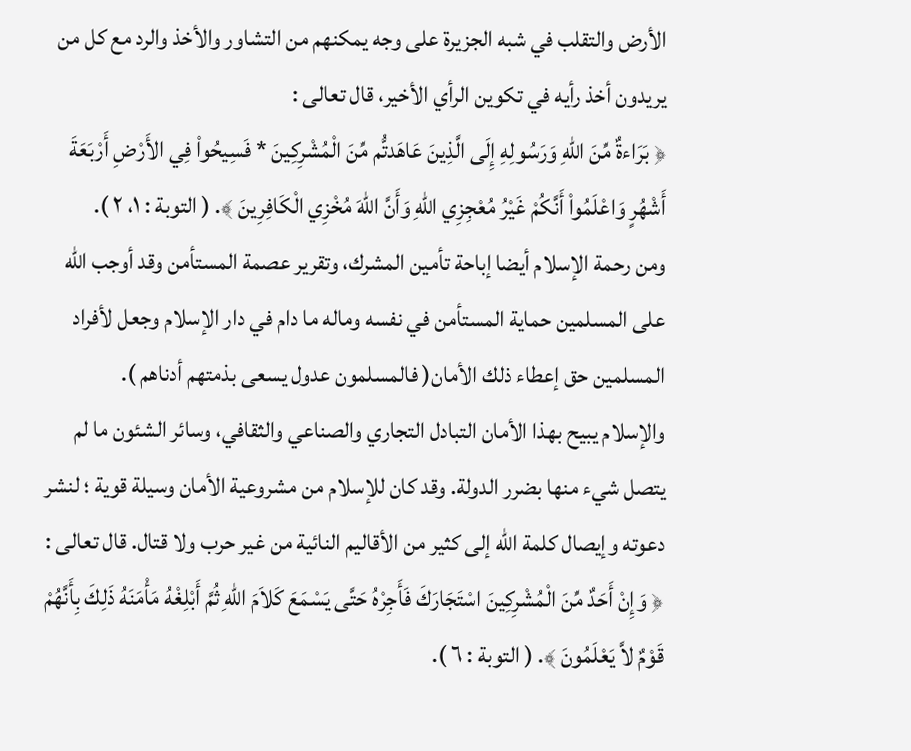الأرض والتقلب في شبه الجزيرة على وجه يمكنهم من التشاور والأخذ والرد مع كل من يريدون أخذ رأيه في تكوين الرأي الأخير، قال تعالى :
﴿ بَرَاءةٌ مِّنَ اللّهِ وَرَسُولِهِ إِلَى الَّذِينَ عَاهَدتُّم مِّنَ الْمُشْرِكِينَ * فَسِيحُواْ فِي الأَرْضِ أَرْبَعَةَ أَشْهُرٍ وَاعْلَمُواْ أَنَّكُمْ غَيْرُ مُعْجِزِي اللّهِ وَأَنَّ اللّهَ مُخْزِي الْكَافِرِينَ ﴾. ( التوبة : ١، ٢ ).
ومن رحمة الإسلام أيضا إباحة تأمين المشرك، وتقرير عصمة المستأمن وقد أوجب الله على المسلمين حماية المستأمن في نفسه وماله ما دام في دار الإسلام وجعل لأفراد المسلمين حق إعطاء ذلك الأمان( فالمسلمون عدول يسعى بذمتهم أدناهم ).
والإسلام يبيح بهذا الأمان التبادل التجاري والصناعي والثقافي، وسائر الشئون ما لم يتصل شيء منها بضرر الدولة. وقد كان للإسلام من مشروعية الأمان وسيلة قوية ؛ لنشر دعوته وإيصال كلمة الله إلى كثير من الأقاليم النائية من غير حرب ولا قتال. قال تعالى :
﴿ وَإِنْ أَحَدٌ مِّنَ الْمُشْرِكِينَ اسْتَجَارَكَ فَأَجِرْهُ حَتَّى يَسْمَعَ كَلاَمَ اللّهِ ثُمَّ أَبْلِغْهُ مَأْمَنَهُ ذَلِكَ بِأَنَّهُمْ قَوْمٌ لاَّ يَعْلَمُونَ ﴾. ( التوبة : ٦ ).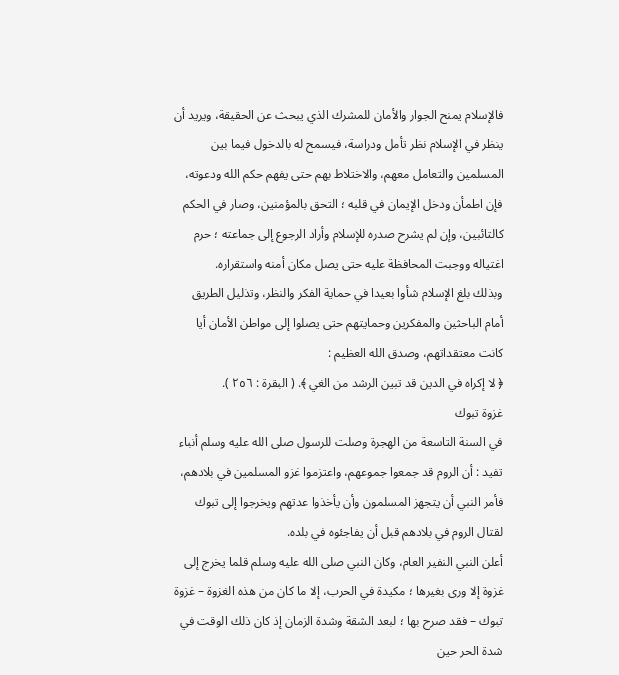فالإسلام يمنح الجوار والأمان للمشرك الذي يبحث عن الحقيقة، ويريد أن ينظر في الإسلام نظر تأمل ودراسة، فيسمح له بالدخول فيما بين المسلمين والتعامل معهم، والاختلاط بهم حتى يفهم حكم الله ودعوته، فإن اطمأن ودخل الإيمان في قلبه ؛ التحق بالمؤمنين، وصار في الحكم كالتائبين، وإن لم يشرح صدره للإسلام وأراد الرجوع إلى جماعته ؛ حرم اغتياله ووجبت المحافظة عليه حتى يصل مكان أمنه واستقراره.
وبذلك بلغ الإسلام شأوا بعيدا في حماية الفكر والنظر، وتذليل الطريق أمام الباحثين والمفكرين وحمايتهم حتى يصلوا إلى مواطن الأمان أيا كانت معتقداتهم، وصدق الله العظيم :
﴿ لا إكراه في الدين قد تبين الرشد من الغي ﴾. ( البقرة : ٢٥٦ ).
غزوة تبوك
في السنة التاسعة من الهجرة وصلت للرسول صلى الله عليه وسلم أنباء تفيد : أن الروم قد جمعوا جموعهم، واعتزموا غزو المسلمين في بلادهم، فأمر النبي أن يتجهز المسلمون وأن يأخذوا عدتهم ويخرجوا إلى تبوك لقتال الروم في بلادهم قبل أن يفاجئوه في بلده.
أعلن النبي النفير العام، وكان النبي صلى الله عليه وسلم قلما يخرج إلى غزوة إلا ورى بغيرها ؛ مكيدة في الحرب، إلا ما كان من هذه الغزوة – غزوة تبوك – فقد صرح بها ؛ لبعد الشقة وشدة الزمان إذ كان ذلك الوقت في شدة الحر حين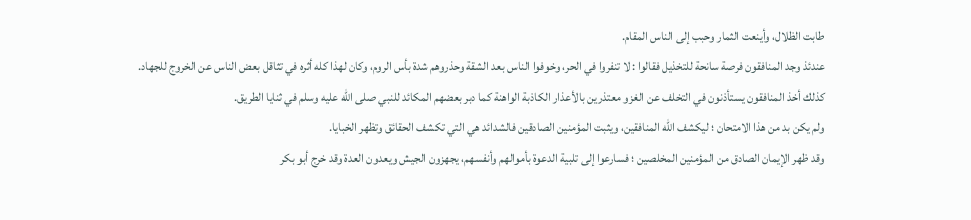طابت الظلال، وأينعت الثمار وحبب إلى الناس المقام.
عندئذ وجد المنافقون فرصة سانحة للتخذيل فقالوا : لا تنفروا في الحر، وخوفوا الناس بعد الشقة وحذروهم شدة بأس الروم، وكان لهذا كله أثره في تثاقل بعض الناس عن الخروج للجهاد.
كذلك أخذ المنافقون يستأذنون في التخلف عن الغزو معتذرين بالأعذار الكاذبة الواهنة كما دبر بعضهم المكائد للنبي صلى الله عليه وسلم في ثنايا الطريق.
ولم يكن بد من هذا الامتحان ؛ ليكشف الله المنافقين، ويثبت المؤمنين الصادقين فالشدائد هي التي تكشف الحقائق وتظهر الخبايا.
وقد ظهر الإيمان الصادق من المؤمنين المخلصين ؛ فسارعوا إلى تلبية الدعوة بأموالهم وأنفسهم، يجهزون الجيش ويعدون العدة وقد خرج أبو بكر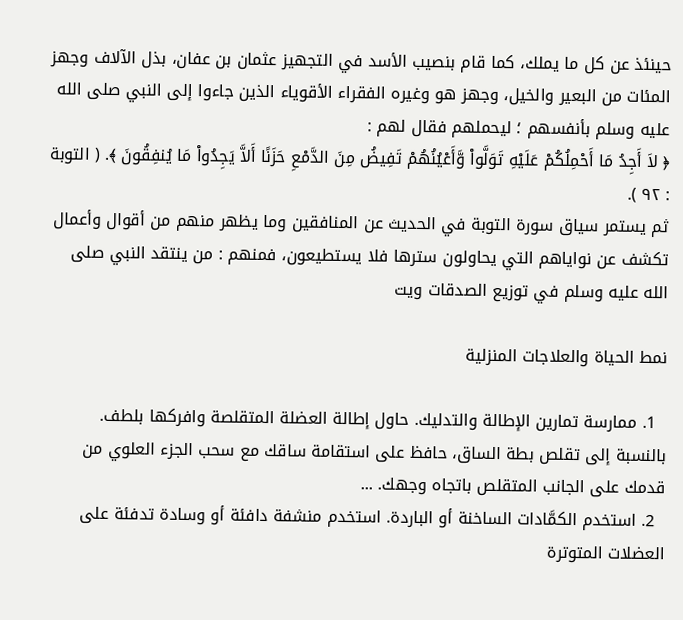حينئذ عن كل ما يملك، كما قام بنصيب الأسد في التجهيز عثمان بن عفان، بذل الآلاف وجهز المئات من البعير والخيل، وجهز هو وغيره الفقراء الأقوياء الذين جاءوا إلى النبي صلى الله عليه وسلم بأنفسهم ؛ ليحملهم فقال لهم :
﴿ لاَ أَجِدُ مَا أَحْمِلُكُمْ عَلَيْهِ تَوَلَّواْ وَّأَعْيُنُهُمْ تَفِيضُ مِنَ الدَّمْعِ حَزَنًا أَلاَّ يَجِدُواْ مَا يُنفِقُونَ ﴾. ( التوبة : ٩٢ ).
ثم يستمر سياق سورة التوبة في الحديث عن المنافقين وما يظهر منهم من أقوال وأعمال تكشف عن نواياهم التي يحاولون سترها فلا يستطيعون، فمنهم : من ينتقد النبي صلى الله عليه وسلم في توزيع الصدقات ويت

نمط الحياة والعلاجات المنزلية

  1. ممارسة تمارين الإطالة والتدليك. حاول إطالة العضلة المتقلصة وافركها بلطف. بالنسبة إلى تقلص بطة الساق، حافظ على استقامة ساقك مع سحب الجزء العلوي من قدمك على الجانب المتقلص باتجاه وجهك. ...
  2. استخدم الكمَّادات الساخنة أو الباردة. استخدم منشفة دافئة أو وسادة تدفئة على العضلات المتوترة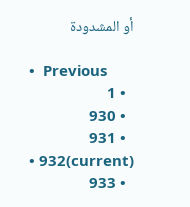أو المشدودة

  •  Previous
  • 1
  • 930
  • 931
  • 932(current)
  • 933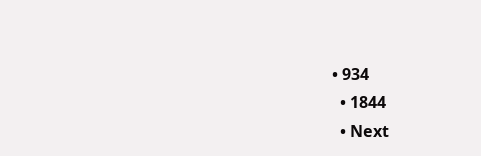• 934
  • 1844
  • Next